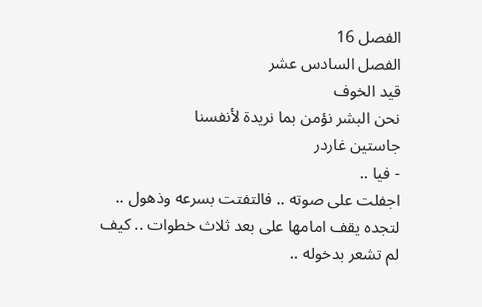الفصل 16
الفصل السادس عشر
قيد الخوف
نحن البشر نؤمن بما نريدة لأنفسنا
جاستين غاردر
- فيا ..
اجفلت على صوته .. فالتفتت بسرعه وذهول .. لتجده يقف امامها على بعد ثلاث خطوات .. كيف لم تشعر بدخوله ..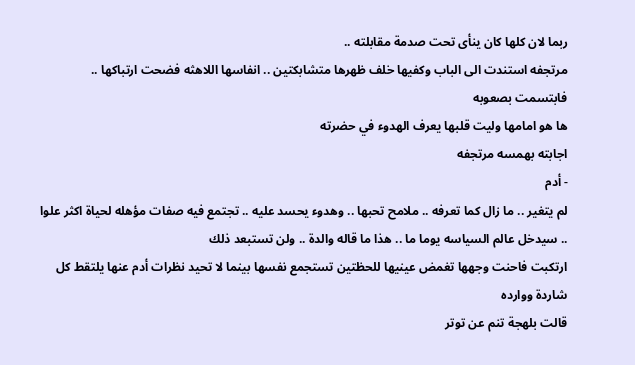ربما لان كلها كان ينأى تحت صدمة مقابلته ..
مرتجفه استندت الى الباب وكفيها خلف ظهرها متشابكتين .. انفاسها اللاهثه فضحت ارتباكها .. فابتسمت بصعوبه
ها هو امامها وليت قلبها يعرف الهدوء في حضرته
اجابته بهمسه مرتجفه
- أدم
لم يتغير .. ما زال كما تعرفه .. ملامح تحبها .. وهدوء يحسد عليه .. تجتمع فيه صفات مؤهله لحياة اكثر علوا .. سيدخل عالم السياسه يوما ما .. هذا ما قاله والدة .. ولن تستبعد ذلك
ارتكبت فاحنت وجهها تغمض عينيها للحظتين تستجمع نفسها بينما لا تحيد نظرات أدم عنها يلتقط كل شاردة ووارده
قالت بلهجة تنم عن توتر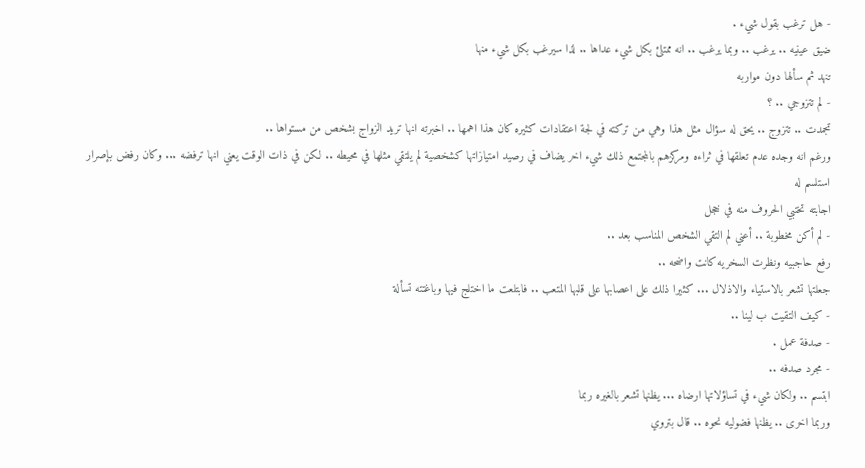- هل ترغب بقول شيء .
ضيق عينيه .. يرغب .. وبما يرغب .. انه ممتلئ بكل شيء عداها .. لذا سيرغب بكل شيء منها
تنهد ثم سألها دون مواربه
- لم تتزوجي .. ؟
تجمدت .. تتزوج .. يحق له سؤال مثل هذا وهي من تركته في لجة اعتقادات كثيره كان هذا اهمها .. اخبرته انها تريد الزواج بشخص من مستواها ..
ورغم انه وجده عدم تعلقها في ثراءه ومركزهم بالمجتمع ذلك شيء اخر يضاف في رصيد امتيازاتها كشخصية لم يلتقي مثلها في محيطه .. لكن في ذات الوقت يعني انها ترفضه ... وكان رفض بإصرار استلسم له
اجابته تختبي الحروف منه في خجل
- لم أكن مخطوبة .. أعني لم التقي الشخص المناسب بعد ..
رفع حاجبيه ونظرت السخريه كانت واضحه ..
جعلتها تشعر بالاستياء والاذلال ... كثيرا ذلك على اعصابها على قلبها المتعب .. فابتلعت ما اختلج فيها وباغتته تسألة
- كيف التقيت ب لينا ..
- صدفة عمل .
- مجرد صدفه ..
ابتسم .. ولكان شيء في تساؤلاتها ارضاه ... يظنها تشعر بالغيره ربما
وربما اخرى .. يظنها فضوليه نحوه .. قال بتروي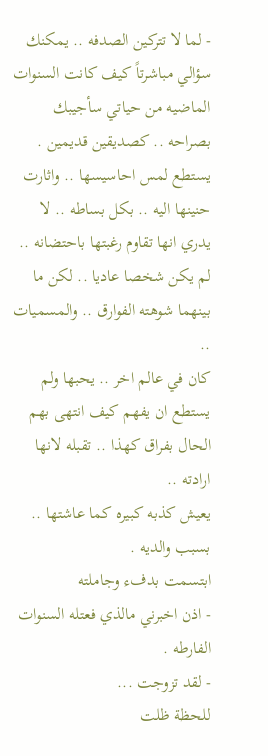- لما لا تتركين الصدفه .. يمكنك سؤالي مباشرتاً كيف كانت السنوات الماضيه من حياتي سأجيبك بصراحه .. كصديقين قديمين .
يستطع لمس احاسيسها .. واثارت حنينها اليه .. بكل بساطه .. لا يدري انها تقاوم رغبتها باحتضانه .. لم يكن شخصا عاديا .. لكن ما بينهما شوهته الفوارق .. والمسميات ..
كان في عالم اخر .. يحبها ولم يستطع ان يفهم كيف انتهى بهم الحال بفراق كهذا .. تقبله لانها ارادته ..
يعيش كذبه كبيره كما عاشتها .. بسبب والديه .
ابتسمت بدفء وجاملته
- اذن اخبرني مالذي فعتله السنوات الفارطه .
- لقد تزوجت ...
للحظة ظلت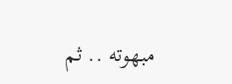مبهوته .. ثم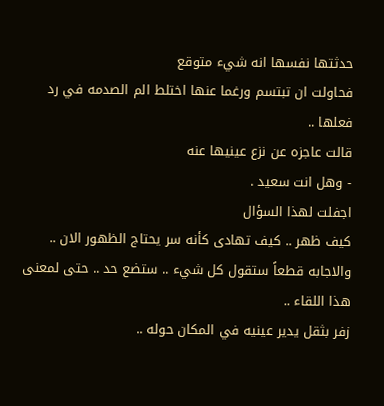حدثتها نفسها انه شيء متوقع
فحاولت ان تبتسم ورغما عنها اختلط الم الصدمه في رد فعلها ..
قالت عاجزه عن نزع عينيها عنه
- وهل انت سعيد .
اجفلت لهذا السؤال
كيف ظهر .. كيف تهادى كأنه سر يحتاج الظهور الان .. والاجابه قطعاً ستقول كل شيء .. ستضع حد .. حتى لمعنى هذا اللقاء ..
زفر بثقل يدير عينيه في المكان حوله ..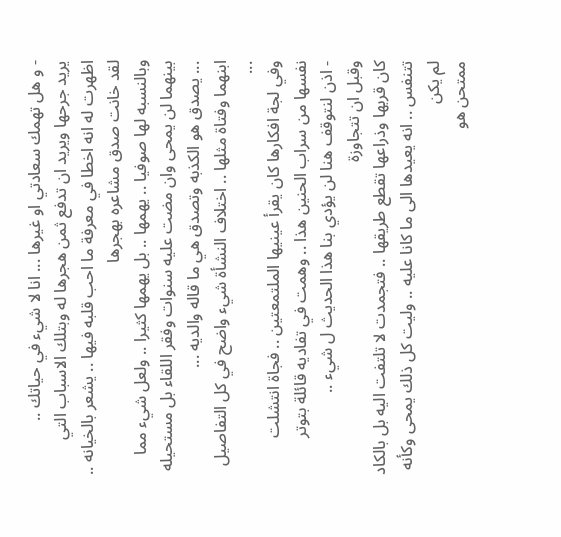- و هل تهمك سعادتي او غيرها ... انا لا شيء في حياتك ..
يريد جرحها ويريد ان تدفع ثمن هجرها له وبتلك الاسباب التي اظهرت له انه اخطا في معرفة ما احب قلبه فيها .. يشعر بالخيانه .. لقد خانت صدق مشاعره بهجرها
وبالنسبه لها صوفيا .. يهمها .. بل يهمها كثيرا .. ولعل شيء مما بينهما لن يمحى وان مضت عليه سنوات وفقر اللقاء بل مستحيله ... يصدق هو الكذبه وتصدق هي ما قاله والديه ...
ابنهما وفتاة مثلها .. اختلاف النشأة شيء واضح في كل التفاصيل ...
وفي لجة افكارها كان يقرأ عينيها الملتمعتين .. فجاة انتشلت نفسها من سراب الحنين هذا .. وهمت في تفاديه قائلة بتوتر
- اذن لنتوقف هنا لن يؤدي بنا هذا الحديث ل شيء ..
وقبل ان تتجاوزة
كان قربها وذراعها تقطع طريقها .. فتجمدت لا تلتفت اليه بل بالكاد تتنفس .. انه يعيدها الى ما كانا عليه .. وليت كل ذلك يمحى وكأنه لم يكن
ممتحن هو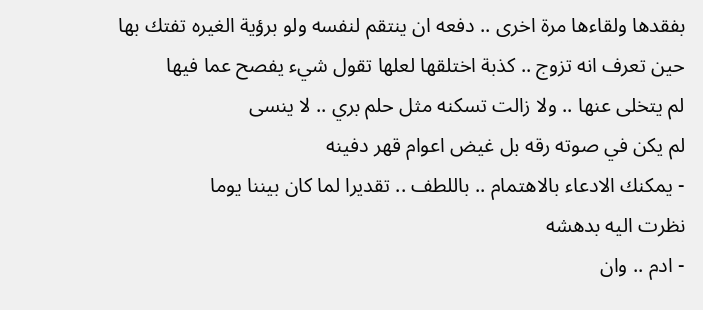بفقدها ولقاءها مرة اخرى .. دفعه ان ينتقم لنفسه ولو برؤية الغيره تفتك بها حين تعرف انه تزوج .. كذبة اختلقها لعلها تقول شيء يفصح عما فيها
لم يتخلى عنها .. ولا زالت تسكنه مثل حلم بري .. لا ينسى
لم يكن في صوته رقه بل غيض اعوام قهر دفينه
- يمكنك الادعاء بالاهتمام .. باللطف .. تقديرا لما كان بيننا يوما
نظرت اليه بدهشه
- ادم .. وان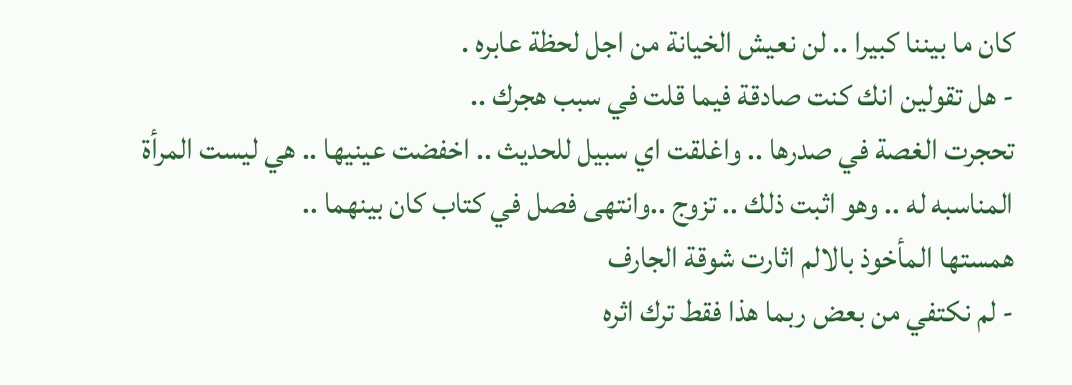كان ما بيننا كبيرا .. لن نعيش الخيانة من اجل لحظة عابره .
- هل تقولين انك كنت صادقة فيما قلت في سبب هجرك ..
تحجرت الغصة في صدرها .. واغلقت اي سبيل للحديث .. اخفضت عينيها .. هي ليست المرأة المناسبه له .. وهو اثبت ذلك .. تزوج ..وانتهى فصل في كتاب كان بينهما ..
همستها المأخوذ بالالم اثارت شوقة الجارف
- لم نكتفي من بعض ربما هذا فقط ترك اثره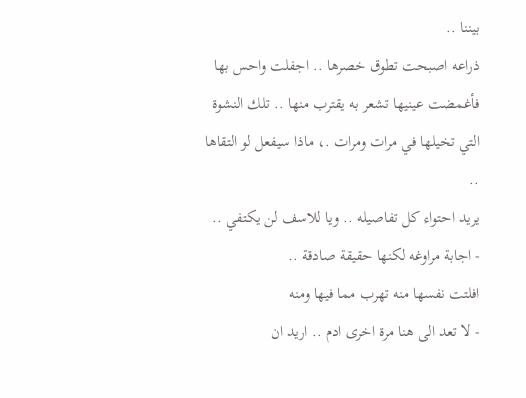بيننا ..
ذراعه اصبحت تطوق خصرها .. اجفلت واحس بها فأغمضت عينيها تشعر به يقترب منها .. تلك النشوة التي تخيلها في مرات ومرات .، ماذا سيفعل لو التقاها ..
يريد احتواء كل تفاصيله .. ويا للاسف لن يكتفي ..
- اجابة مراوغه لكنها حقيقة صادقة ..
افلتت نفسها منه تهرب مما فيها ومنه
- لا تعد الى هنا مرة اخرى ادم .. اريد ان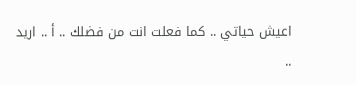اعيش حياتي .. كما فعلت انت من فضلك .. أ .. اريد ..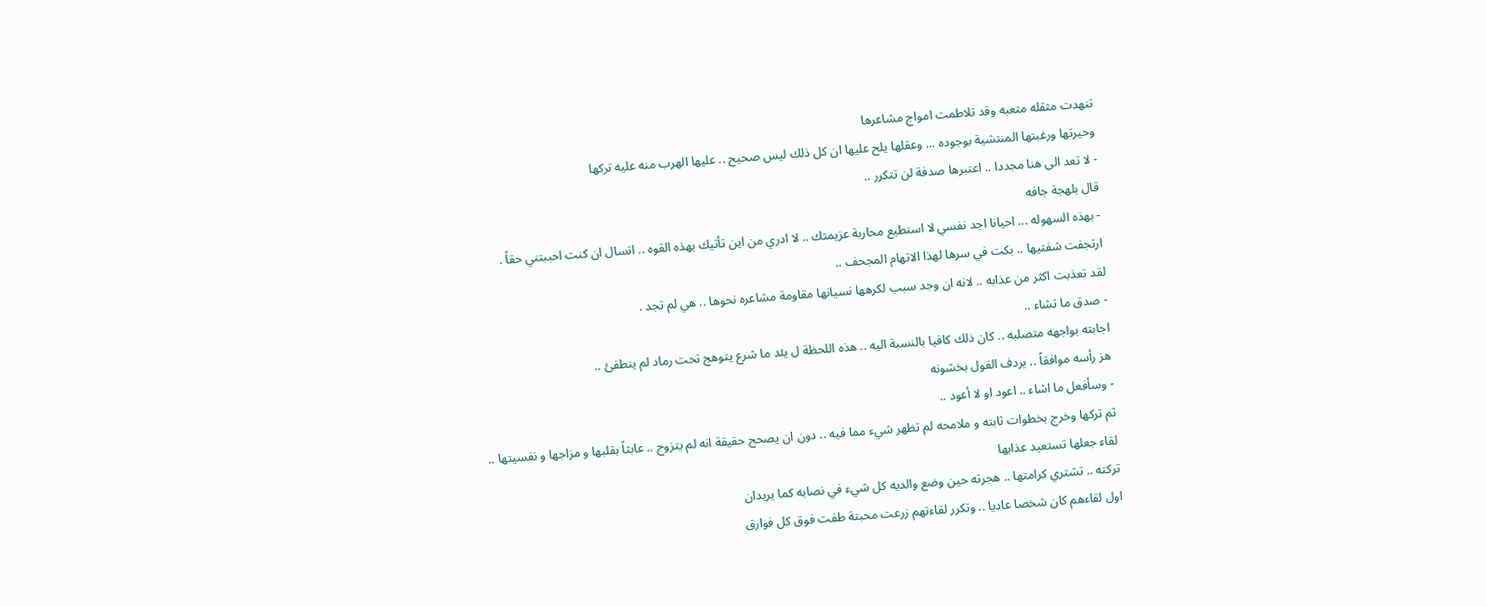تنهدت مثقله متعبه وقد تلاطمت امواج مشاعرها
وحيرتها ورغبتها المنتشية بوجوده ... وعقلها يلح عليها ان كل ذلك ليس صحيح .. عليها الهرب منه عليه تركها
- لا تعد الى هنا مجددا .. اعتبرها صدفة لن تتكرر ..
قال بلهجة جافه
- بهذه السهوله ... احيانا اجد نفسي لا استطيع محاربة عزيمتك .. لا ادري من اين تأتيك بهذه القوه .. اتسال ان كنت احببتني حقاً .
ارتجفت شفتيها .. بكت في سرها لهذا الاتهام المجحف ..
لقد تعذبت اكثر من عذابه .. لانه ان وجد سبب لكرهها نسيانها مقاومة مشاعره نحوها .. هي لم تجد .
- صدق ما تشاء ..
اجابته بواجهه متصلبه .. كان ذلك كافيا بالنسبة اليه .. هذه اللحظة ل يئد ما شرع يتوهج تحت رماد لم ينطفئ ..
هز رأسه موافقاً .. يردف القول بخشونه
- وسأفعل ما اشاء .. اعود او لا أعود ..
ثم تركها وخرج بخطوات ثابته و ملامحه لم تظهر شيء مما فيه .. دون ان يصحح حقيقة انه لم يتزوج .. عابثاً بقلبها و مزاجها و نفسيتها ..
لقاء جعلها تستعيد عذابها
تركته .. تشتري كرامتها .. هجرته حين وضع والديه كل شيء في نصابه كما يريدان
اول لقاءهم كان شخصا عاديا .. وتكرر لقاءتهم زرعت محبتة طفت فوق كل فوارق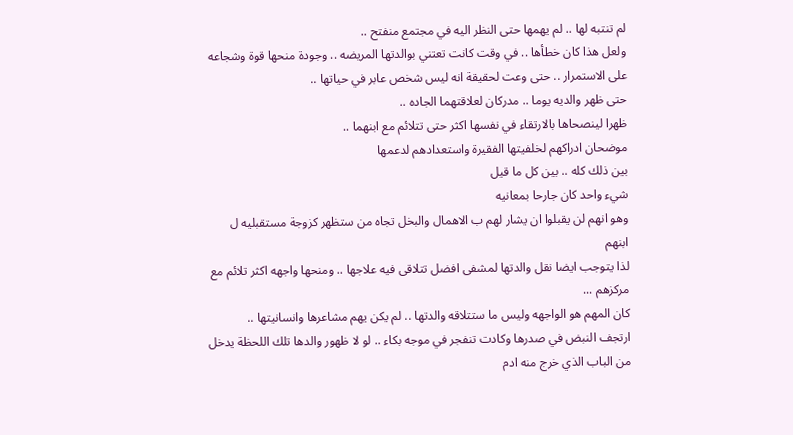لم تنتبه لها .. لم يهمها حتى النظر اليه في مجتمع منفتح ..
ولعل هذا كان خطأها .. في وقت كانت تعتني بوالدتها المريضه .. وجودة منحها قوة وشجاعه على الاستمرار .. حتى وعت لحقيقة انه ليس شخص عابر في حياتها ..
حتى ظهر والديه يوما .. مدركان لعلاقتهما الجاده ..
ظهرا لينصحاها بالارتقاء في نفسها اكثر حتى تتلائم مع ابنهما ..
موضحان ادراكهم لخلفيتها الفقيرة واستعدادهم لدعمها
بين ذلك كله .. بين كل ما قيل
شيء واحد كان جارحا بمعانيه
وهو انهم لن يقبلوا ان يشار لهم ب الاهمال والبخل تجاه من ستظهر كزوجة مستقبليه ل ابنهم
لذا يتوجب ايضا نقل والدتها لمشفى افضل تتلاقى فيه علاجها .. ومنحها واجهه اكثر تلائم مع مركزهم ...
كان المهم هو الواجهه وليس ما ستتلاقه والدتها .. لم يكن يهم مشاعرها وانسانيتها ..
ارتجف النبض في صدرها وكادت تنفجر في موجه بكاء .. لو لا ظهور والدها تلك اللحظة يدخل من الباب الذي خرج منه ادم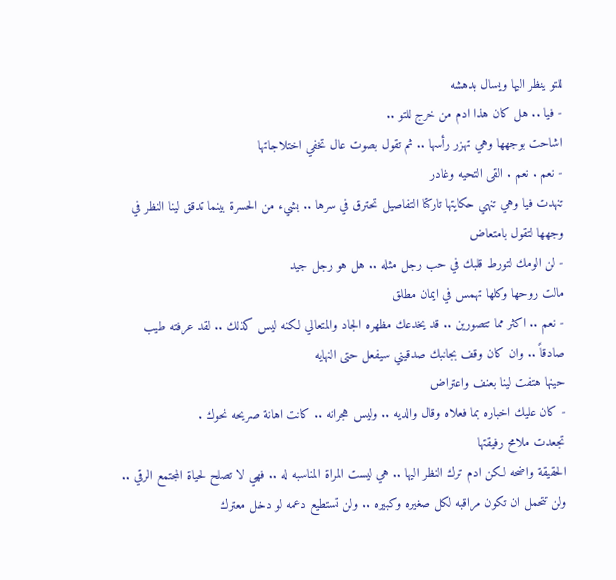للتو ينظر اليها ويسال بدهشه
- فيا .. هل كان هذا ادم من خرج للتو ..
اشاحت بوجهها وهي تهزر رأسها .. ثم تقول بصوت عال تخفي اختلاجاتها
- نعم . نعم . القى التحيه وغادر
تنهدت فيا وهي تنهي حكايتها تاركتا التفاصيل تحترق في سرها .. بشيء من الحسرة بينما تدقق لينا النظر في وجهها لتقول بامتعاض
- لن الومك لتورط قلبك في حب رجل مثله .. هل هو رجل جيد
مالت روحها وكلها تهمس في ايمان مطلق
- نعم .. اكثر مما تتصورين .. قد يخدعك مظهره الجاد والمتعالي لكنه ليس كذلك .. لقد عرفته طيب صادقاً .. وان كان وقف بجانبك صدقيني سيفعل حتى النهايه
حينها هتفت لينا بعنف واعتراض
- كان عليك اخباره بما فعلاه وقال والديه .. وليس هجرانه .. كانت اهانة صريحه نحوك .
تجعدت ملامح رفيقتها
الحقيقة واضحه لكن ادم ترك النظر اليها .. هي ليست المراة المناسبه له .. فهي لا تصلح لحياة المجتمع الرقي .. ولن تتحمل ان تكون مراقبه لكل صغيره وكبيره .. ولن تستطيع دعمه لو دخل معترك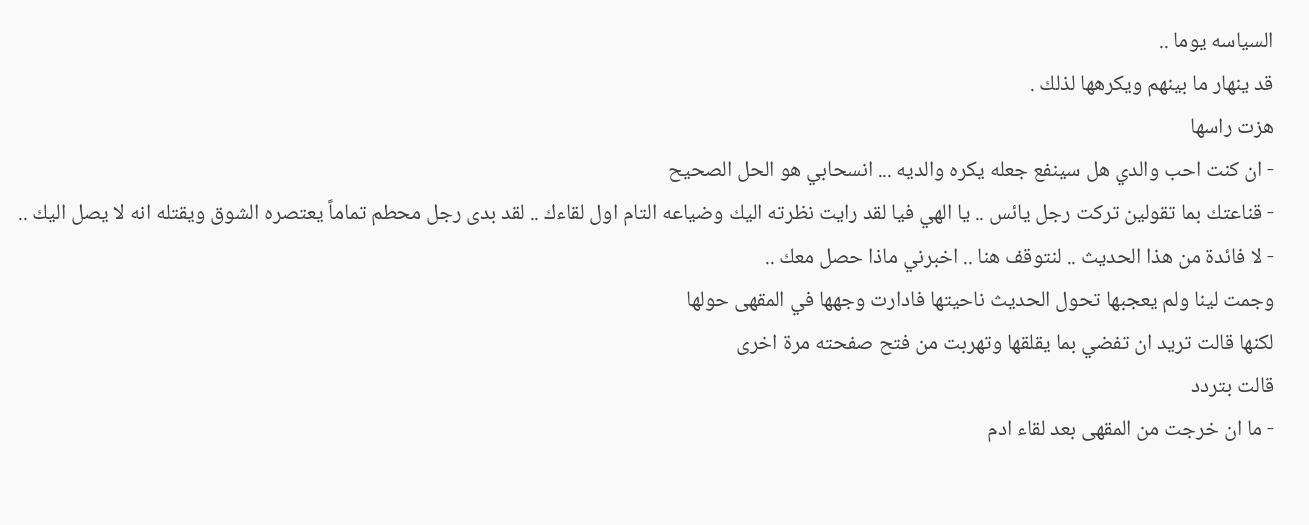السياسه يوما ..
قد ينهار ما بينهم ويكرهها لذلك .
هزت راسها
- ان كنت احب والدي هل سينفع جعله يكره والديه ... انسحابي هو الحل الصحيح
- قناعتك بما تقولين تركت رجل يائس .. يا الهي فيا لقد رايت نظرته اليك وضياعه التام اول لقاءك .. لقد بدى رجل محطم تماماً يعتصره الشوق ويقتله انه لا يصل اليك ..
- لا فائدة من هذا الحديث .. لنتوقف هنا .. اخبرني ماذا حصل معك ..
وجمت لينا ولم يعجبها تحول الحديث ناحيتها فادارت وجهها في المقهى حولها
لكنها قالت تريد ان تفضي بما يقلقها وتهربت من فتح صفحته مرة اخرى
قالت بتردد
- ما ان خرجت من المقهى بعد لقاء ادم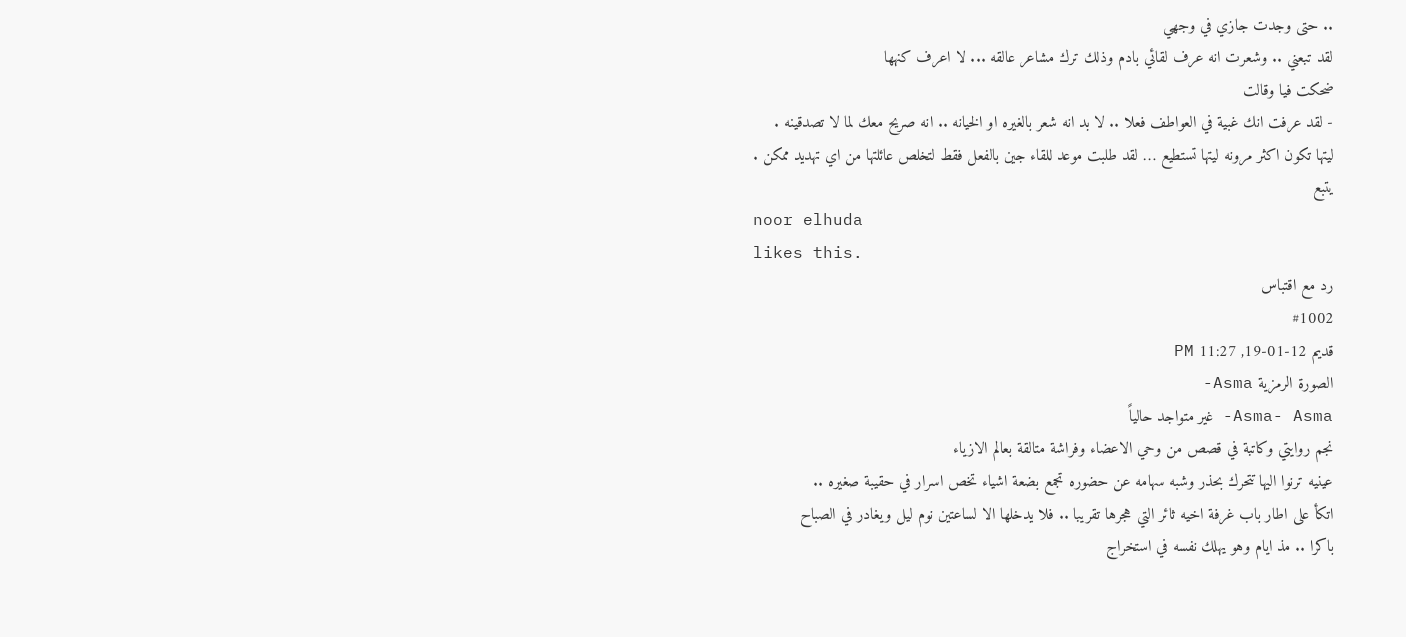.. حتى وجدت جازي في وجهي
لقد تبعني .. وشعرت انه عرف لقائي بادم وذلك ترك مشاعر عالقه ... لا اعرف كنهها
ضحكت فيا وقالت
- لقد عرفت انك غبية في العواطف فعلا .. لا بد انه شعر بالغيره او الخيانه .. انه صريح معك لما لا تصدقينه .
ليتها تكون اكثر مرونه ليتها تستطيع … لقد طلبت موعد للقاء جين بالفعل فقط لتخلص عائلتها من اي تهديد ممكن .
يتبع
noor elhuda
likes this.
رد مع اقتباس
#1002
قديم 12-01-19, 11:27 PM
الصورة الرمزية Asma-
Asma- Asma- غير متواجد حالياً
نجم روايتي وكاتبة في قصص من وحي الاعضاء وفراشة متالقة بعالم الازياء
عينيه ترنوا اليها تتحرك بحذر وشبه سهامه عن حضوره تجمع بضعة اشياء تخص اسرار في حقيبة صغيره ..
اتكأ على اطار باب غرفة اخيه ثائر التي هجرها تقريبا .. فلا يدخلها الا لساعتين نوم ليل ويغادر في الصباح
باكرا .. مذ ايام وهو يهلك نفسه في استخراج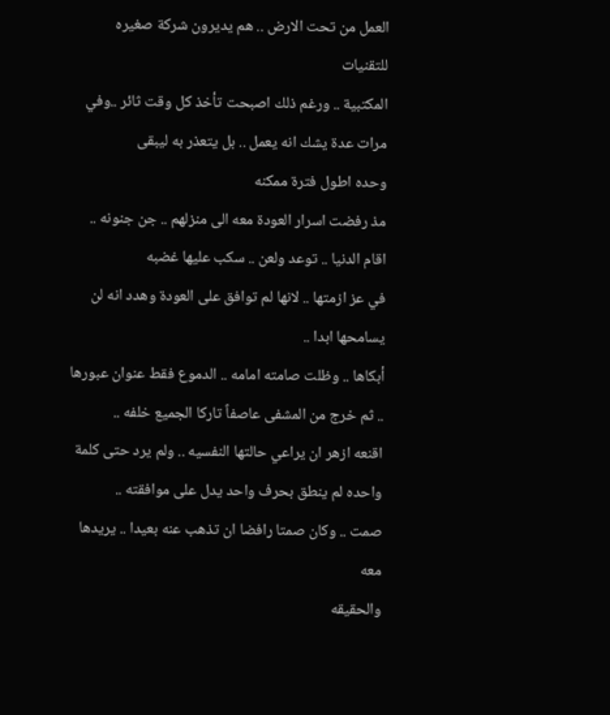العمل من تحت الارض .. هم يديرون شركة صغيره للتقنيات
المكتبية .. ورغم ذلك اصبحت تأخذ كل وقت ثائر ..وفي مرات عدة يشك انه يعمل .. بل يتعذر به ليبقى
وحده اطول فترة ممكنه
مذ رفضت اسرار العودة معه الى منزلهم .. جن جنونه .. اقام الدنيا .. توعد ولعن .. سكب عليها غضبه
في عز ازمتها .. لانها لم توافق على العودة وهدد انه لن يسامحها ابدا ..
أبكاها .. وظلت صامته امامه .. الدموع فقط عنوان عبورها .. ثم خرج من المشفى عاصفاً تاركا الجميع خلفه ..
اقنعه ازهر ان يراعي حالتها النفسيه .. ولم يرد حتى كلمة واحده لم ينطق بحرف واحد يدل على موافقته ..
صمت .. وكان صمتا رافضا ان تذهب عنه بعيدا .. يريدها معه
والحقيقه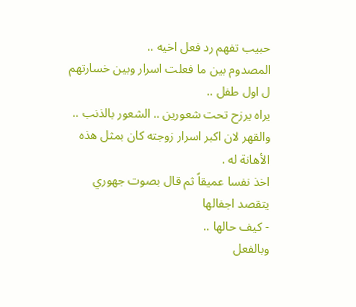حبيب تفهم رد فعل اخيه ..
المصدوم بين ما فعلت اسرار وبين خسارتهم ل اول طفل ..
يراه يرزح تحت شعورين .. الشعور بالذنب .. والقهر لان اكبر اسرار زوجته كان بمثل هذه الأهانة له .
اخذ نفسا عميقاً ثم قال بصوت جهوري يتقصد اجفالها
- كيف حالها ..
وبالفعل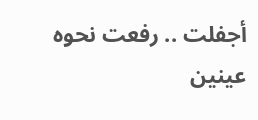أجفلت .. رفعت نحوه عينين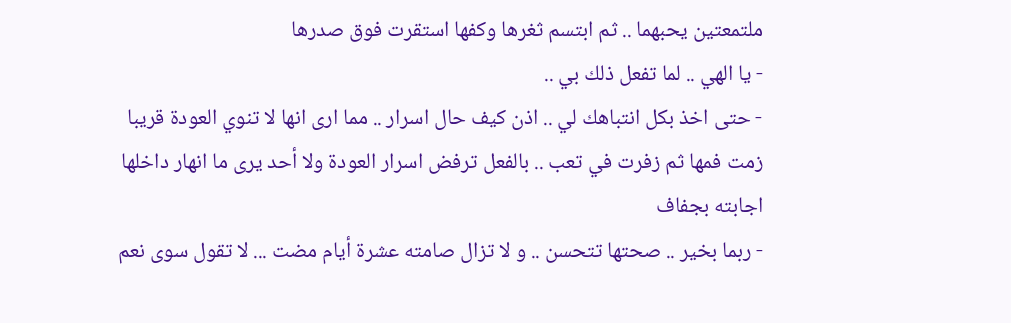ملتمعتين يحبهما .. ثم ابتسم ثغرها وكفها استقرت فوق صدرها
- يا الهي .. لما تفعل ذلك بي ..
- حتى اخذ بكل انتباهك لي .. اذن كيف حال اسرار .. مما ارى انها لا تنوي العودة قريبا
زمت فمها ثم زفرت في تعب .. بالفعل ترفض اسرار العودة ولا أحد يرى ما انهار داخلها
اجابته بجفاف
- ربما بخير .. صحتها تتحسن .. و لا تزال صامته عشرة أيام مضت ... لا تقول سوى نعم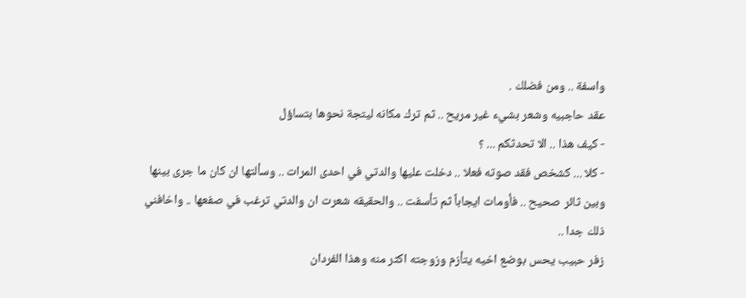واسفة .. ومن فضلك .
عقد حاجبيه وشعر بشيء غير مريح .. ثم ترك مكانه ليتجة نحوها بتساؤل
- كيف هذا .. الا تحدثكم ... ؟
- كلا ... كشخص فقد صوته فعلا .. دخلت عليها والدتي في احدى المرات .. وسألتها ان كان ما جرى بينها
وبين ثائر صحيح .. فأومات ايجاباً ثم تأسفت .. والحقيقه شعرت ان والدتي ترغب في صفعها .. واخافني
ذلك جدا ..
زفر حبيب يحس بوضع اخيه يتأزم وزوجته اكثر منه وهذا الفردان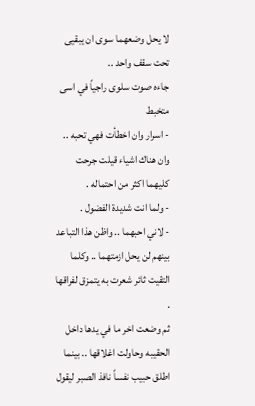لا يحل وضعهما سوى ان يبقيى
تحت سقف واحد ..
جاءه صوت سلوى راجياً في اسى متخبط
- اسرار وان اخطأت فهي تحبه .. وان هناك اشياء قيلت جرحت كليهما اكثر من احتماله .
- ولما انت شديدة الفضول .
- لاني احبهما .. واظن هذا التباعد بينهم لن يحل ازمتهما .. وكلما التقيت ثائر شعرت به يتمزق لفراقها .
ثم وضعت اخر ما في يدها داخل الحقيبه وحاولت اغلاقها .. بينما اطلق حبيب نفساً نافذ الصبر ليقول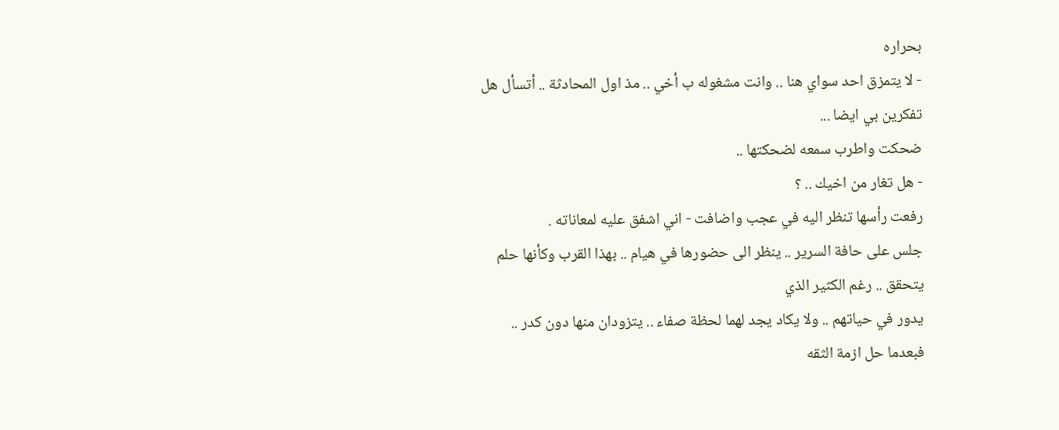بحراره
- لا يتمزق احد سواي هنا .. وانت مشغوله ب أخي .. مذ اول المحادثة .. أتسأل هل تفكرين بي ايضا ...
ضحكت واطرب سمعه لضحكتها ..
- هل تغار من اخيك .. ؟
رفعت رأسها تنظر اليه في عجب واضافت - اني اشفق عليه لمعاناته .
جلس على حافة السرير .. ينظر الى حضورها في هيام .. بهذا القرب وكأنها حلم يتحقق .. رغم الكثير الذي
يدور في حياتهم .. ولا يكاد يجد لهما لحظة صفاء .. يتزودان منها دون كدر ..
فبعدما حل ازمة الثقه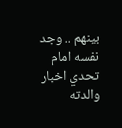بينهم .. وجد نفسه امام تحدي اخبار والدته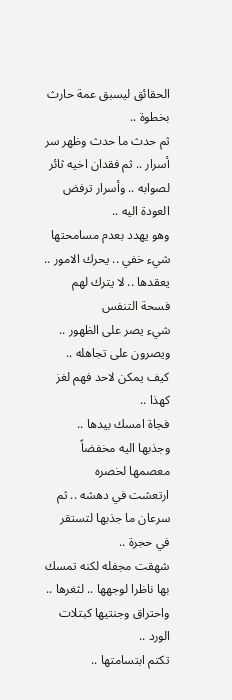الحقائق ليسبق عمة حارث بخطوة ..
ثم حدث ما حدث وظهر سر أسرار .. ثم فقدان اخيه ثائر لصوابه .. وأسرار ترفض العودة اليه ..
وهو يهدد بعدم مسامحتها
شيء خفي .. يحرك الامور .. يعقدها .. لا يترك لهم فسحة التنفس
شيء يصر على الظهور .. ويصرون على تجاهله ..
كيف يمكن لاحد فهم لغز كهذا ..
فجاة امسك بيدها .. وجذبها اليه مخفضاً معصمها لخصره
ارتعشت في دهشه .. ثم سرعان ما جذبها لتستقر في حجرة ..
شهقت مجفله لكنه تمسك بها ناظرا لوجهها .. لثغرها .. واحتراق وجنتيها كبتلات الورد ..
تكتم ابتسامتها ..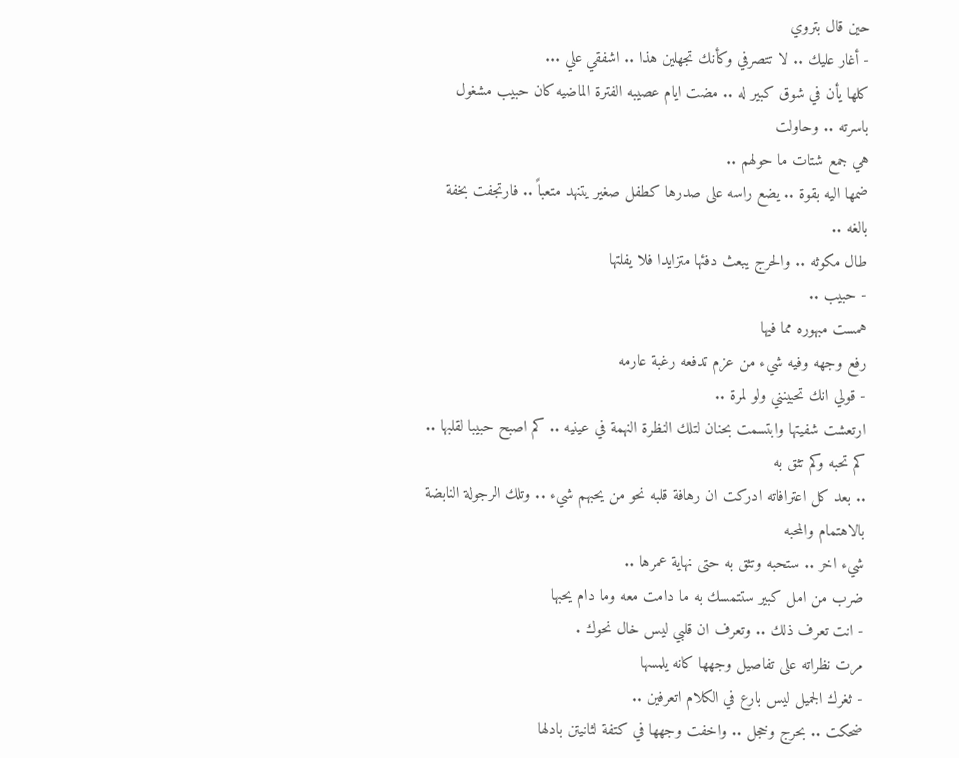حين قال بتروي
- أغار عليك .. لا تتصرفي وكأنك تجهلين هذا .. اشفقي علي ...
كلها يأن في شوق كبير له .. مضت ايام عصيبه الفترة الماضيه كان حبيب مشغول باسرته .. وحاولت
هي جمع شتات ما حولهم ..
ضمها اليه بقوة .. يضع راسه على صدرها كطفل صغير يتنهد متعباً .. فارتجفت بخفة بالغه ..
طال مكوثه .. والحرج يبعث دفئها متزايدا فلا يفلتها
- حبيب ..
همست مبهوره مما فيها
رفع وجهه وفيه شيء من عزم تدفعه رغبة عارمه
- قولي انك تحبينني ولو لمرة ..
ارتعشت شفيتها وابتسمت بحنان لتلك النظرة النهمة في عينيه .. كم اصبح حبيبا لقلبها .. كم تحبه وكم تثق به
.. بعد كل اعترافاته ادركت ان رهافة قلبه نحو من يحبهم شيء .. وتلك الرجولة النابضة بالاهتمام والمحبه
شيء اخر .. ستحبه وتثق به حتى نهاية عمرها ..
ضرب من امل كبير ستتمسك به ما دامت معه وما دام يحبها
- انت تعرف ذلك .. وتعرف ان قلبي ليس خال نحوك .
مرت نظراته على تفاصيل وجهها كانه يلمسها
- ثغرك الجميل ليس بارع في الكلام اتعرفين ..
ضحكت .. بحرج وخجل .. واخفت وجهها في كتفة لثانيتن بادلها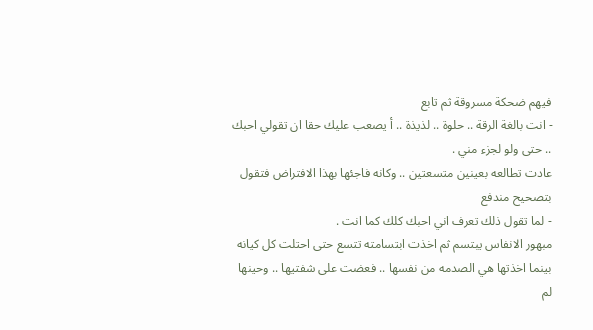فيهم ضحكة مسروقة ثم تابع
- انت بالغة الرقة .. حلوة .. لذيذة .. أ يصعب عليك حقا ان تقولي احبك .. حتى ولو لجزء مني .
عادت تطالعه بعينين متسعتين .. وكانه فاجئها بهذا الافتراض فتقول بتصحيح مندفع
- لما تقول ذلك تعرف اني احبك كلك كما انت .
مبهور الانفاس يبتسم ثم اخذت ابتسامته تتسع حتى احتلت كل كيانه
بينما اخذتها هي الصدمه من نفسها .. فعضت على شفتيها .. وحينها لم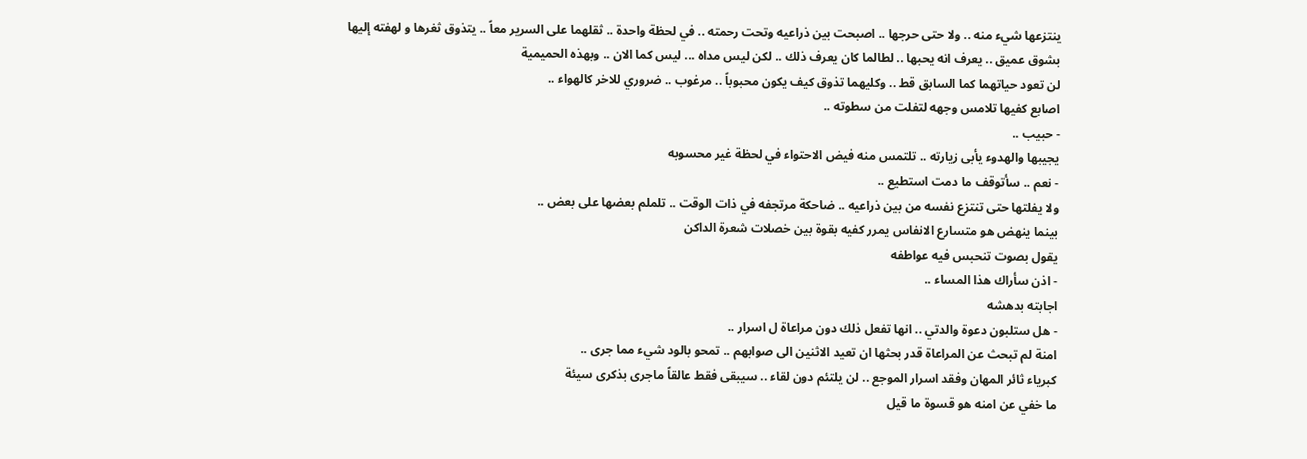ينتزعها شيء منه .. ولا حتى حرجها .. اصبحت بين ذراعيه وتحت رحمته .. في لحظة واحدة .. ثقلهما على السرير معاً .. يتذوق ثغرها و لهفته إليها
بشوق عميق .. يعرف انه يحبها .. لطالما كان يعرف ذلك .. لكن ليس مداه ... ليس كما الان .. وبهذه الحميمية
لن تعود حياتهما كما السابق قط .. وكليهما تذوق كيف يكون محبوباً .. مرغوب .. ضروري للاخر كالهواء ..
اصابع كفيها تلامس وجهه لتفلت من سطوته ..
- حبيب ..
يجيبها والهدوء يأبى زيارته .. تلتمس منه فيض الاحتواء في لحظة غير محسوبه
- نعم .. سأتوقف ما دمت استطيع ..
ولا يفلتها حتى تنتزع نفسه من بين ذراعيه .. ضاحكة مرتجفه في ذات الوقت .. تلملم بعضها على بعض ..
بينما ينهض هو متسارع الانفاس يمرر كفيه بقوة بين خصلات شعرة الداكن
يقول بصوت تنحبس فيه عواطفه
- اذن سأراك هذا المساء ..
اجابته بدهشه
- هل ستلبون دعوة والدتي .. انها تفعل ذلك دون مراعاة ل اسرار ..
امنة لم تبحث عن المراعاة قدر بحثها ان تعيد الاثنين الى صوابهم .. تمحو بالود شيء مما جرى ..
كبرياء ثائر المهان وفقد اسرار الموجع .. لن يلتئم دون لقاء .. سيبقى فقط عالقاً ماجرى بذكرى سيئة
ما خفي عن امنه هو قسوة ما قيل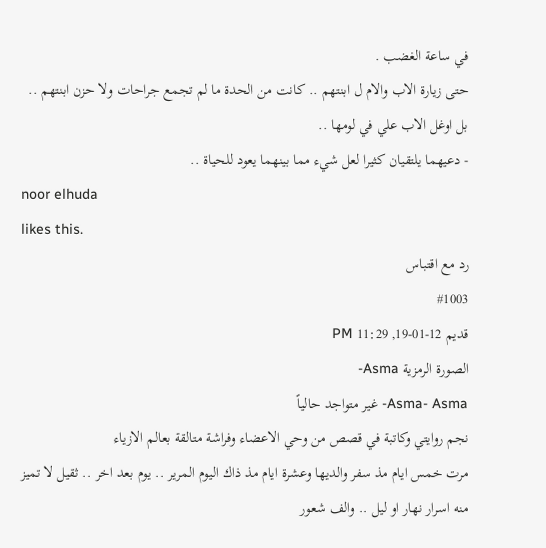في ساعة الغضب .
حتى زيارة الاب والام ل ابنتهم .. كانت من الحدة ما لم تجمع جراحات ولا حزن ابنتهم ..
بل اوغل الاب علي في لومها ..
- دعيهما يلتقيان كثيرا لعل شيء مما بينهما يعود للحياة ..
noor elhuda
likes this.
رد مع اقتباس
#1003
قديم 12-01-19, 11:29 PM
الصورة الرمزية Asma-
Asma- Asma- غير متواجد حالياً
نجم روايتي وكاتبة في قصص من وحي الاعضاء وفراشة متالقة بعالم الازياء
مرت خمس ايام مذ سفر والديها وعشرة ايام مذ ذاك اليوم المرير .. يوم بعد اخر .. ثقيل لا تميز منه اسرار نهار او ليل .. والف شعور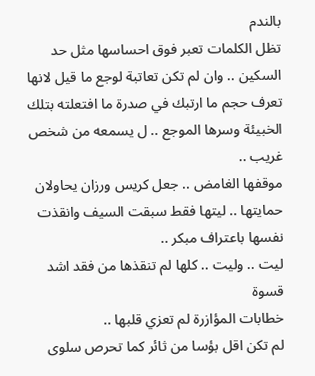بالندم
تظل الكلمات تعبر فوق احساسها مثل حد السكين .. وان لم تكن تعاتبة لوجع ما قيل لانها تعرف حجم ما ارتبك في صدرة ما افتعلته بتلك الخبيئة وسرها الموجع .. ل يسمعه من شخص غريب ..
موقفها الغامض .. جعل كريس ورزان يحاولان حمايتها .. ليتها فقط سبقت السيف وانقذت نفسها باعتراف مبكر ..
ليت .. وليت .. كلها لم تنقذها من فقد اشد قسوة
خطابات المؤازرة لم تعزي قلبها ..
لم تكن اقل بؤسا من ثائر كما تحرص سلوى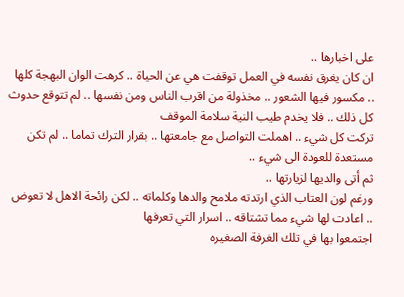على اخبارها ..
ان كان يغرق نفسه في العمل توقفت هي عن الحياة .. كرهت الوان البهجة كلها .. مكسور فيها الشعور .. مخذولة من اقرب الناس ومن نفسها .. لم تتوقع حدوث كل ذلك .. فلا يخدم طيب النية سلامة الموقف
تركت كل شيء .. اهملت التواصل مع جامعتها .. بقرار الترك تماما .. لم تكن مستعدة للعودة الى شيء ..
ثم أتى والديها لزيارتها ..
ورغم لون العتاب الذي ارتدته ملامح والدها وكلماته .. لكن رائحة الاهل لا تعوض .. اعادت لها شيء مما تشتاقه .. اسرار التي تعرفها
اجتمعوا بها في تلك الغرفة الصغيره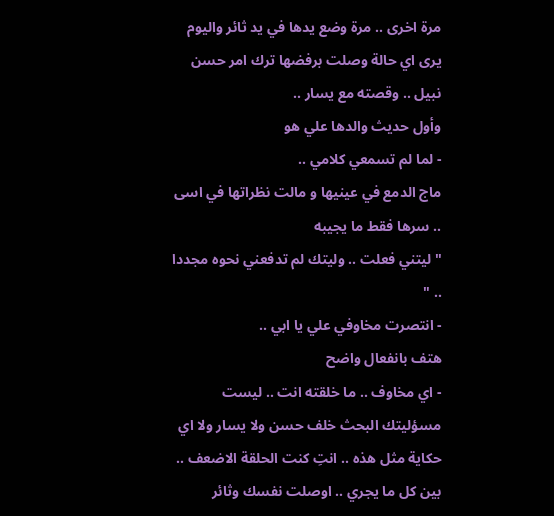مرة اخرى .. مرة وضع يدها في يد ثائر واليوم يرى اي حالة وصلت برفضها ترك امر حسن نبيل .. وقصته مع يسار ..
وأول حديث والدها علي هو
- لما لم تسمعي كلامي ..
ماج الدمع في عينيها و مالت نظراتها في اسى .. سرها فقط ما يجيبه
" ليتني فعلت .. وليتك لم تدفعني نحوه مجددا .. "
- انتصرت مخاوفي علي يا ابي ..
هتف بانفعال واضح
- اي مخاوف .. ما خلقته انت .. ليست مسؤليتك البحث خلف حسن ولا يسار ولا اي حكاية مثل هذه .. انتِ كنت الحلقة الاضعف .. بين كل ما يجري .. اوصلت نفسك وثائر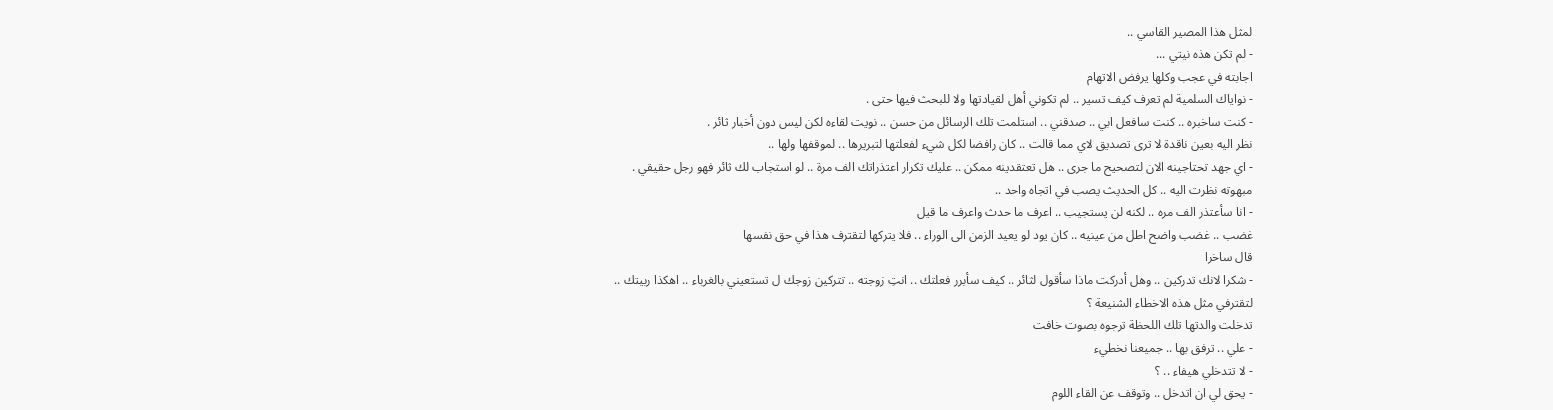لمثل هذا المصير القاسي ..
- لم تكن هذه نيتي ...
اجابته في عجب وكلها يرفض الاتهام
- نواياك السلمية لم تعرف كيف تسير .. لم تكوني أهل لقيادتها ولا للبحث فيها حتى .
- كنت ساخبره .. كنت سافعل ابي .. صدقني .. استلمت تلك الرسائل من حسن .. نويت لقاءه لكن ليس دون أخبار ثائر .
نظر اليه بعين ناقدة لا ترى تصديق لاي مما قالت .. كان رافضا لكل شيء لفعلتها لتبريرها .. لموقفها ولها ..
- اي جهد تحتاجينه الان لتصحيح ما جرى .. هل تعتقدينه ممكن .. عليك تكرار اعتذراتك الف مرة .. لو استجاب لك ثائر فهو رجل حقيقي .
مبهوته نظرت اليه .. كل الحديث يصب في اتجاه واحد ..
- انا سأعتذر الف مره .. لكنه لن يستجيب .. اعرف ما حدث واعرف ما قيل
غضب .. غضب واضح اطل من عينيه .. كان يود لو يعيد الزمن الى الوراء .. فلا يتركها لتقترف هذا في حق نفسها
قال ساخرا
- شكرا لانك تدركين .. وهل أدركت ماذا سأقول لثائر .. كيف سأبرر فعلتك .. انتِ زوجته .. تتركين زوجك ل تستعيني بالغرباء .. اهكذا ربيتك .. لتقترفي مثل هذه الاخطاء الشنيعة ؟
تدخلت والدتها تلك اللحظة ترجوه بصوت خافت
- علي .. ترفق بها .. جميعنا نخطيء
- لا تتدخلي هيفاء .. ؟
- يحق لي ان اتدخل .. وتوقف عن القاء اللوم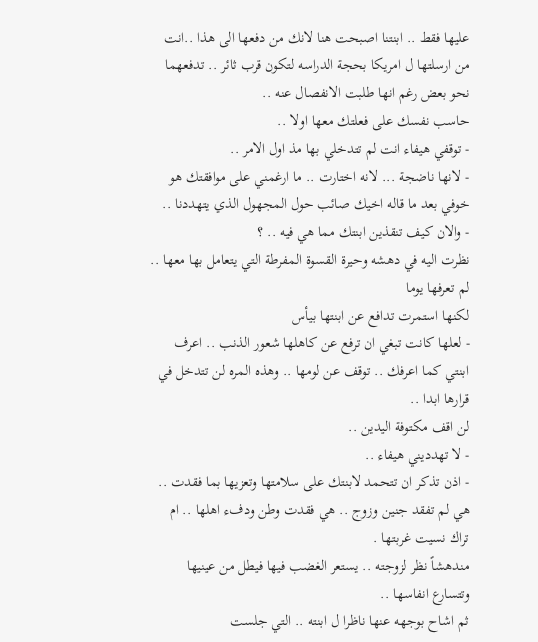عليها فقط .. ابنتنا اصبحت هنا لانك من دفعها الى هذا ..انت من ارسلتها ل امريكا بحجة الدراسه لتكون قرب ثائر .. تدفعهما نحو بعض رغم انها طلبت الانفصال عنه ..
حاسب نفسك على فعلتك معها اولا ..
- توقفي هيفاء انت لم تتدخلي بها مذ اول الامر ..
- لانها ناضجة ... لانه اختارت .. ما ارغمني على موافقتك هو خوفي بعد ما قاله اخيك صائب حول المجهول الذي يتهددنا ..
- والان كيف تنقذين ابنتك مما هي فيه .. ؟
نظرت اليه في دهشه وحيرة القسوة المفرطة التي يتعامل بها معها .. لم تعرفها يوما
لكنها استمرت تدافع عن ابنتها بيأس
- لعلها كانت تبغي ان ترفع عن كاهلها شعور الذنب .. اعرف ابنتي كما اعرفك .. توقف عن لومها .. وهذه المره لن تتدخل في قرارها ابدا ..
لن اقف مكتوفة اليدين ..
- لا تهدديني هيفاء ..
- اذن تذكر ان تتحمد لابنتك على سلامتها وتعزيها بما فقدت ..
هي لم تفقد جنين وزوج .. هي فقدت وطن ودفء اهلها .. ام تراك نسيت غربتها .
مندهشاً نظر لزوجته .. يستعر الغضب فيها فيطل من عينيها وتتسارع انفاسها ..
ثم اشاح بوجهه عنها ناظرا ل ابنته .. التي جلست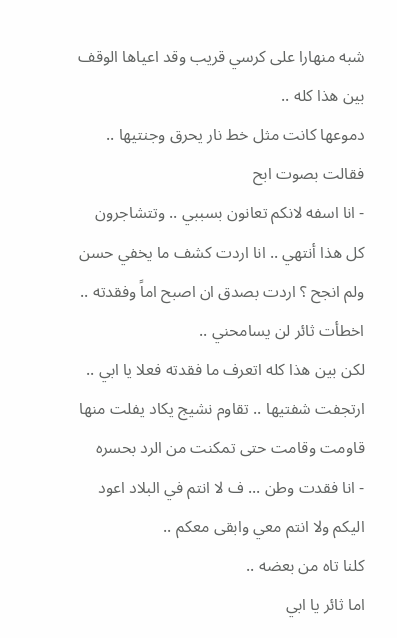شبه منهارا على كرسي قريب وقد اعياها الوقف بين هذا كله ..
دموعها كانت مثل خط نار يحرق وجنتيها .. فقالت بصوت ابح
- انا اسفه لانكم تعانون بسببي .. وتتشاجرون
كل هذا أنتهي .. انا اردت كشف ما يخفي حسن ولم انجح ؟ اردت بصدق ان اصبح اماً وفقدته .. اخطأت ثائر لن يسامحني ..
لكن بين هذا كله اتعرف ما فقدته فعلا يا ابي ..
ارتجفت شفتيها .. تقاوم نشيج يكاد يفلت منها قاومت وقامت حتى تمكنت من الرد بحسره
- انا فقدت وطن ... ف لا انتم في البلاد اعود اليكم ولا انتم معي وابقى معكم ..
كلنا تاه من بعضه ..
اما ثائر يا ابي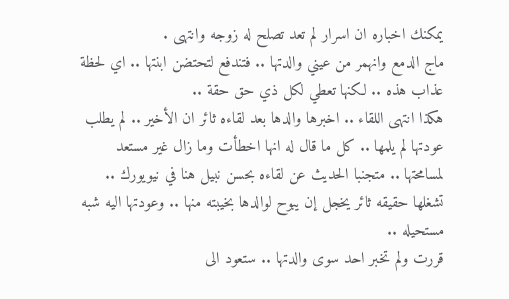يمكنك اخباره ان اسرار لم تعد تصلح له زوجه وانتهى .
ماج الدمع وانهمر من عيني والدتها .. فتندفع لتحتضن ابنتها .. اي لحظة عذاب هذه .. لكنها تعطي لكل ذي حق حقة ..
هكذا انتهى اللقاء .. اخبرها والدها بعد لقاءه ثائر ان الأخير .. لم يطلب عودتها لم يلمها .. كل ما قال له انها اخطأت وما زال غير مستعد لمسامحتها .. متجنبا الحديث عن لقاءه بحسن نبيل هنا في نيويورك ..
تشغلها حقيقه ثائر يخجل إن يبوح لوالدها بخيبته منها .. وعودتها اليه شبه مستحيله ..
قررت ولم تخبر احد سوى والدتها .. ستعود الى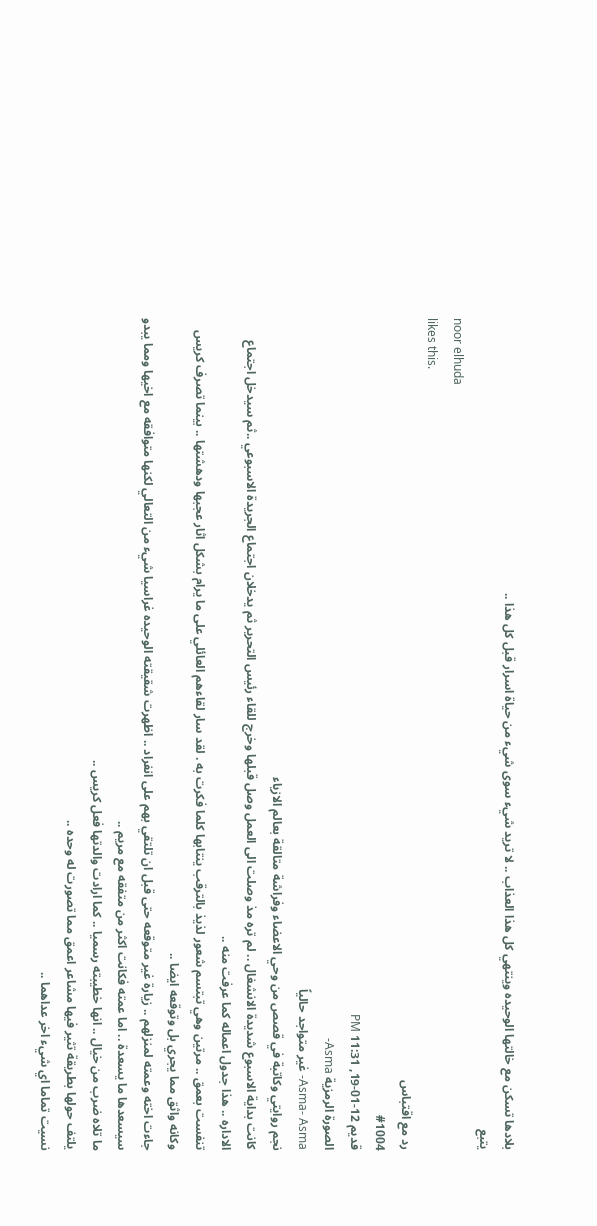بلادها تسكن مع خالتها الوحيده وينتهي كل هذا العذاب .. لا تريد شيء سوى شيء من حياة اسرار قبل كل هذا ..
يتبع
noor elhuda
likes this.
رد مع اقتباس
#1004
قديم 12-01-19, 11:31 PM
الصورة الرمزية Asma-
Asma- Asma- غير متواجد حالياً
نجم روايتي وكاتبة في قصص من وحي الاعضاء وفراشة متالقة بعالم الازياء
كانت بداية الاسبوع شديدة الانشغال .. لم تره مذ وصلت الى العمل وصل قبلها وخرج للقاء رئيس التحرير ثم يدخلان اجتماع الجريدة الاسبوعي ..ثم سيدخل اجتماع الاداره .. هذا جدول اعماله كما عرفت منه ..
تنفست بعمق .. مرتين وهي تبتسم شعور لذيذ بالترقب ينتابها كلما فكرت به . لقد سار لقاءهم العائلي على ما يرام بشكل اثار عجبها ودهشتها .. بينما تصرف كريس وكانه واثق مما يجري بل وتوقعه ايضا ..
جاءت اخته وعمته لمنزلهم .. زيارة غير متوقعه حتى قبل ان تلتقي بهم على انفراد .. اظهرت شقيقته الوحيده غراسيا شيء من التعالي لكنها متوافقه مع اخيها ومما يبدو سيسعدها ما يسعدة .. اما عمته فكانت اكثر من متفقه مع مريم ..
ما تلاه ضرب من خيال .. انها خطيبته رسميا .. كما ارادت والدتها فعل كريس ..
يلتف حولها بطريقة تثير فيها مشاعر اعمق مما تصورت له وحده ..
نسيت تماما اي شيء اخر عداهما ..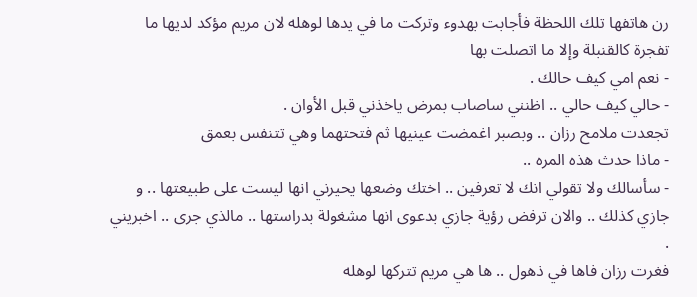رن هاتفها تلك اللحظة فأجابت بهدوء وتركت ما في يدها لوهله لان مريم مؤكد لديها ما تفجرة كالقنبلة وإلا ما اتصلت بها
- نعم امي كيف حالك .
- حالي كيف حالي .. اظنني ساصاب بمرض ياخذني قبل الأوان .
تجعدت ملامح رزان .. وبصبر اغمضت عينيها ثم فتحتهما وهي تتنفس بعمق
- ماذا حدث هذه المره ..
- سأسالك ولا تقولي انك لا تعرفين .. اختك وضعها يحيرني انها ليست على طبيعتها .. و جازي كذلك .. والان ترفض رؤية جازي بدعوى انها مشغولة بدراستها .. مالذي جرى .. اخبريني .
فغرت رزان فاها في ذهول .. ها هي مريم تتركها لوهله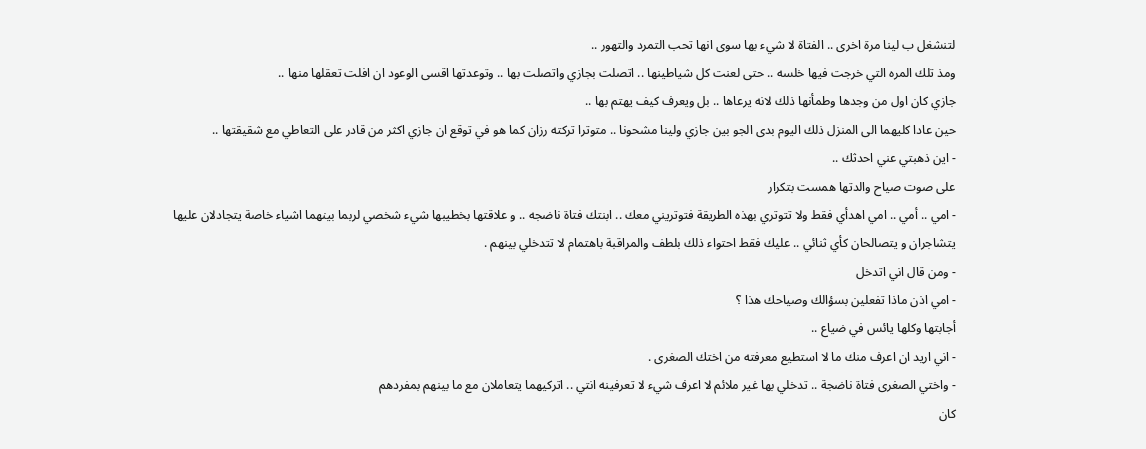لتنشغل ب لينا مرة اخرى .. الفتاة لا شيء بها سوى انها تحب التمرد والتهور ..
ومذ تلك المره التي خرجت فيها خلسه .. حتى لعنت كل شياطينها .. اتصلت بجازي واتصلت بها .. وتوعدتها اقسى الوعود ان افلت تعقلها منها ..
جازي كان اول من وجدها وطمأنها ذلك لانه يرعاها .. بل ويعرف كيف يهتم بها ..
حين عادا كليهما الى المنزل ذلك اليوم بدى الجو بين جازي ولينا مشحونا .. متوترا تركته رزان كما هو في توقع ان جازي اكثر من قادر على التعاطي مع شقيقتها ..
- اين ذهبتي عني احدثك ..
على صوت صياح والدتها همست بتكرار
- امي .. أمي .. امي اهدأي فقط ولا تتوتري بهذه الطريقة فتوتريني معك .. ابنتك فتاة ناضجه .. و علاقتها بخطيبها شيء شخصي لربما بينهما اشياء خاصة يتجادلان عليها يتشاجران و يتصالحان كأي ثنائي .. عليك فقط احتواء ذلك بلطف والمراقبة باهتمام لا تتدخلي بينهم .
- ومن قال اني اتدخل
- امي اذن ماذا تفعلين بسؤالك وصياحك هذا ؟
أجابتها وكلها يائس في ضياع ..
- اني اريد ان اعرف منك ما لا استطيع معرفته من اختك الصغرى .
- واختي الصغرى فتاة ناضجة .. تدخلي بها غير ملائم لا اعرف شيء لا تعرفينه انتي .. اتركيهما يتعاملان مع ما بينهم بمفردهم
كان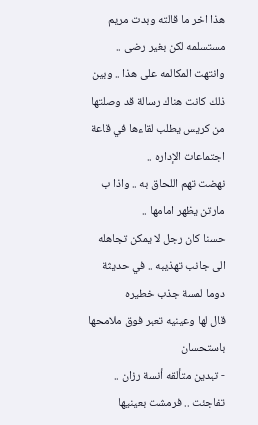هذا اخر ما قالته وبدت مريم مستسلمه لكن بغير رضى .. وانتهت المكالمه على هذا .. وبين ذلك كانت هناك رسالة قد وصلتها من كريس يطلب لقاءها في قاعة اجتماعات الإداره ..
نهضت تهم اللحاق به .. واذا ب مارتن يظهر امامها ..
حسنا كان رجل لا يمكن تجاهله الى جانب تهذيبه .. في حديثة دوما لمسة جذب خطيره
قال لها وعينيه تعبر فوق ملامحها باستحسان
- تبدين متألقه أنسة رزان ..
تفاجئت .. فرمشت بعينيها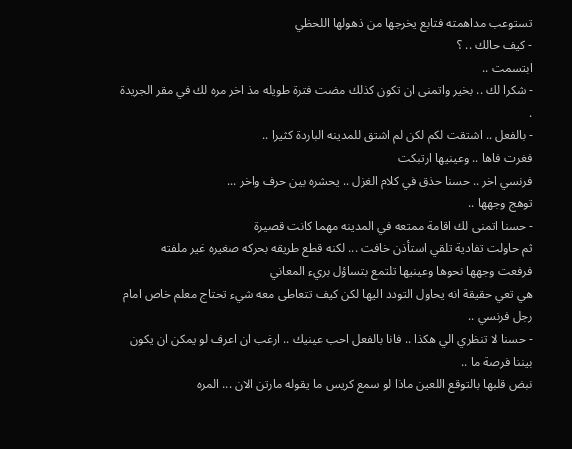تستوعب مداهمته فتابع يخرجها من ذهولها اللحظي
- كيف حالك .. ؟
ابتسمت ..
- شكرا لك .. بخير واتمنى ان تكون كذلك مضت فترة طويله مذ اخر مره لك في مقر الجريدة .
- بالفعل .. اشتقت لكم لكن لم اشتق للمدينه الباردة كثيرا ..
فغرت فاها .. وعينيها ارتبكت
فرنسي اخر .. حسنا حذق في كلام الغزل .. يحشره بين حرف واخر ...
توهج وجهها ..
- حسنا اتمنى لك اقامة ممتعه في المدينه مهما كانت قصيرة
ثم حاولت تفادية تلقي استأذن خافت ... لكنه قطع طريقه بحركه صغيره غير ملفته
فرفعت وجهها نحوها وعينيها تلتمع بتساؤل بريء المعاني
هي تعي حقيقة انه يحاول التودد اليها لكن كيف تتعاطى معه شيء تحتاج معلم خاص امام رجل فرنسي ..
- حسنا لا تنظري الي هكذا .. فانا بالفعل احب عينيك .. ارغب ان اعرف لو يمكن ان يكون بيننا فرصة ما ..
نبض قلبها بالتوقع اللعين ماذا لو سمع كريس ما يقوله مارتن الان ... المره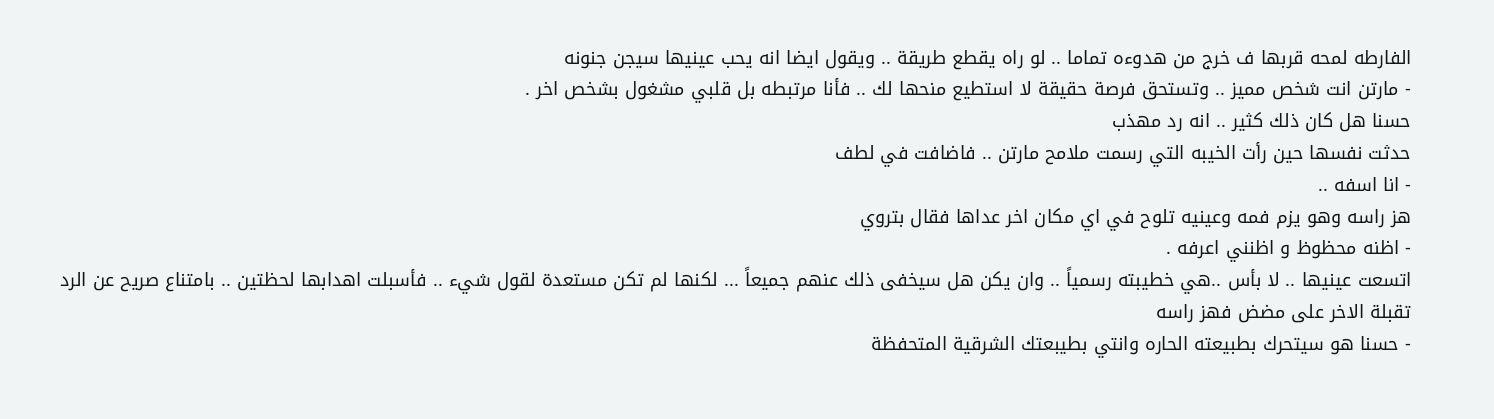الفارطه لمحه قربها ف خرج من هدوءه تماما .. لو راه يقطع طريقة .. ويقول ايضا انه يحب عينيها سيجن جنونه
- مارتن انت شخص مميز .. وتستحق فرصة حقيقة لا استطيع منحها لك .. فأنا مرتبطه بل قلبي مشغول بشخص اخر .
حسنا هل كان ذلك كثير .. انه رد مهذب
حدثت نفسها حين رأت الخيبه التي رسمت ملامح مارتن .. فاضافت في لطف
- انا اسفه ..
هز راسه وهو يزم فمه وعينيه تلوح في اي مكان اخر عداها فقال بتروي
- اظنه محظوظ و اظنني اعرفه .
اتسعت عينيها .. لا بأس ..هي خطيبته رسمياً .. وان يكن هل سيخفى ذلك عنهم جميعاً ... لكنها لم تكن مستعدة لقول شيء .. فأسبلت اهدابها لحظتين .. بامتناع صريح عن الرد
تقبلة الاخر على مضض فهز راسه
- حسنا هو سيتحرك بطبيعته الحاره وانتي بطيبعتك الشرقية المتحفظة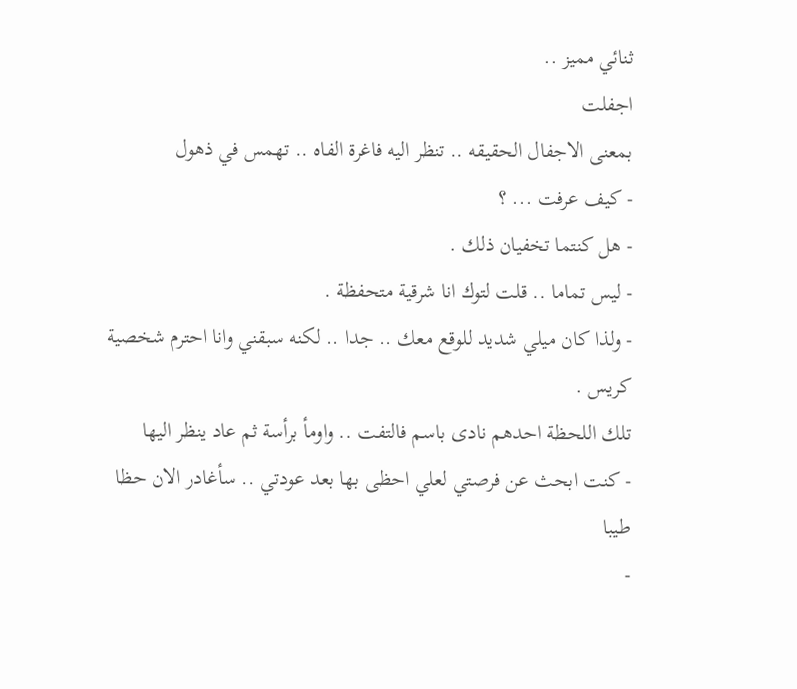ثنائي مميز ..
اجفلت
بمعنى الاجفال الحقيقه .. تنظر اليه فاغرة الفاه .. تهمس في ذهول
- كيف عرفت ... ؟
- هل كنتما تخفيان ذلك .
- ليس تماما .. قلت لتوك انا شرقية متحفظة .
- ولذا كان ميلي شديد للوقع معك .. جدا .. لكنه سبقني وانا احترم شخصية كريس .
تلك اللحظة احدهم نادى باسم فالتفت .. واومأ برأسة ثم عاد ينظر اليها
- كنت ابحث عن فرصتي لعلي احظى بها بعد عودتي .. سأغادر الان حظا طيبا
-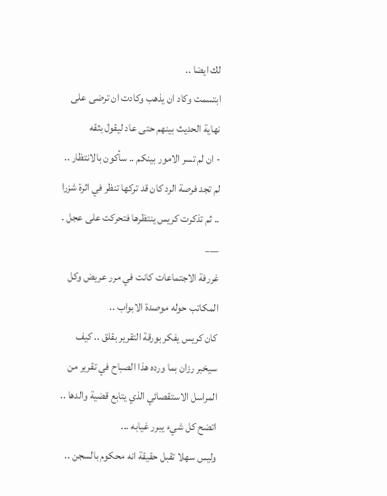لك ايضا ..
ابتسمت وكاد ان يذهب وكادت ان ترضى على نهاية الحديث بينهم حتى عاد ليقول بثقه
- ان لم تسر الامور بينكم .. سأكون بالانتظار ..
لم تجد فرصة الرد كان قد تركها تنظر في اثرة شزرا .. ثم تذكرت كريس ينتظرها فتحركت على عجل .
___
غررفة الاجتماعات كانت في مرر عريض وكل المكاتب حوله موصدة الابواب ..
كان كريس يفكر بورقة التقرير بقلق .. كيف سيخبر رزان بما ورده هذا الصباح في تقرير من المراسل الاستقصائي الذي يتابع قضية والدها .. اتضح كل شيء يبرر غيابه ...
وليس سهلا تقبل حقيقة انه محكوم بالسجن ..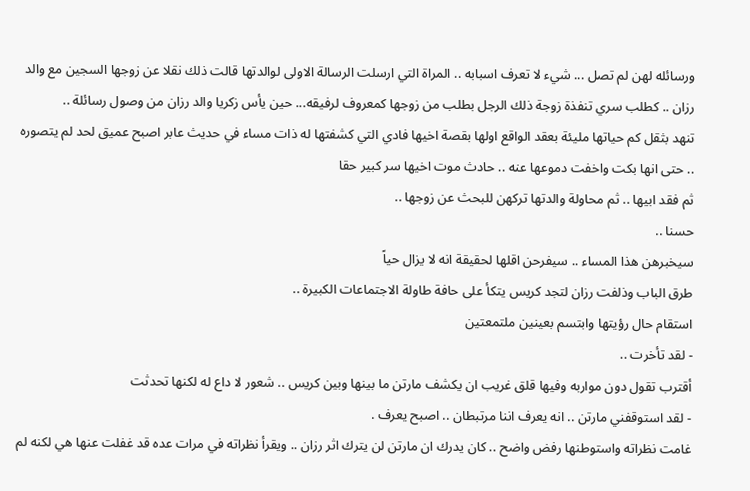ورسائله لهن لم تصل ... شيء لا تعرف اسبابه .. المراة التي ارسلت الرسالة الاولى لوالدتها قالت ذلك نقلا عن زوجها السجين مع والد رزان .. كطلب سري تنفذة زوجة ذلك الرجل بطلب من زوجها كمعروف لرفيقه... حين يأس زكريا والد رزان من وصول رسائلة ..
تنهد بثقل كم حياتها مليئة بعقد الواقع اولها بقصة اخيها فادي التي كشفتها له ذات مساء في حديث عابر اصبح عميق لحد لم يتصوره .. حتى انها بكت واخفت دموعها عنه .. حادث موت اخيها سر كبير حقا
ثم فقد ابيها .. ثم محاولة والدتها تركهن للبحث عن زوجها ..
حسنا ..
سيخبرهن هذا المساء .. سيفرحن اقلها لحقيقة انه لا يزال حياً
طرق الباب وذلفت رزان لتجد كريس يتكأ على حافة طاولة الاجتماعات الكبيرة ..
استقام حال رؤيتها وابتسم بعينين ملتمعتين
- لقد تأخرت ..
أقترب تقول دون مواربه وفيها قلق غريب ان يكشف مارتن ما بينها وبين كريس .. شعور لا داع له لكنها تحدثت
- لقد استوقفني مارتن .. انه يعرف اننا مرتبطان .. اصبح يعرف .
غامت نظراته واستوطنها رفض واضح .. كان يدرك ان مارتن لن يترك اثر رزان .. ويقرأ نظراته في مرات عده قد غفلت عنها هي لكنه لم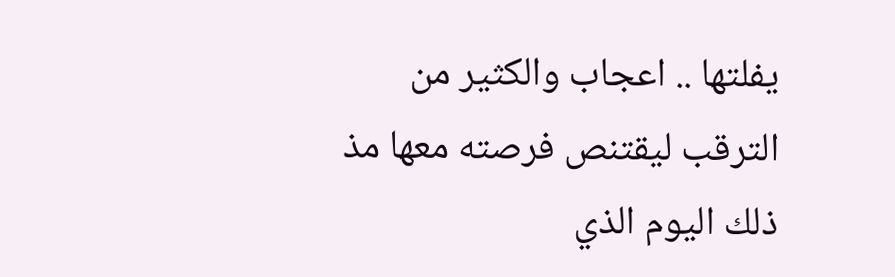يفلتها .. اعجاب والكثير من الترقب ليقتنص فرصته معها مذ ذلك اليوم الذي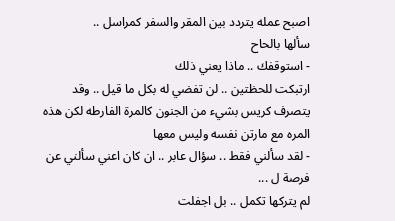اصبح عمله يتردد بين المقر والسفر كمراسل ..
سألها بالحاح
- استوقفك .. ماذا يعني ذلك
ارتبكت للحظتين .. لن تفضي له بكل ما قيل .. وقد يتصرف كريس بشيء من الجنون كالمرة الفارطه لكن هذه المره مع مارتن نفسه وليس معها
- لقد سألني فقط .. سؤال عابر .. ان كان اعني سألني عن فرصة ل ...
لم يتركها تكمل .. بل اجفلت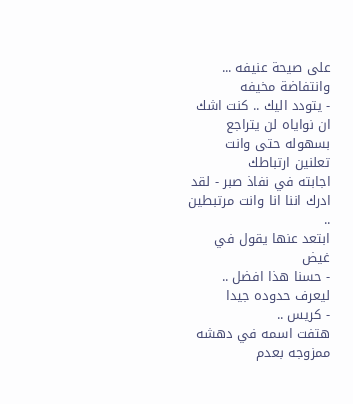على صيحة عنيفه ... وانتفاضة مخيفه
- يتودد اليك .. كنت اشك ان نواياه لن يتراجع بسهوله حتى وانت تعلنين ارتباطك
اجابته في نفاذ صبر - لقد ادرك اننا انا وانت مرتبطين ..
ابتعد عنها يقول في غيض
- حسنا هذا افضل .. ليعرف حدوده جيدا
- كريس ..
هتفت اسمه في دهشه ممزوجه بعدم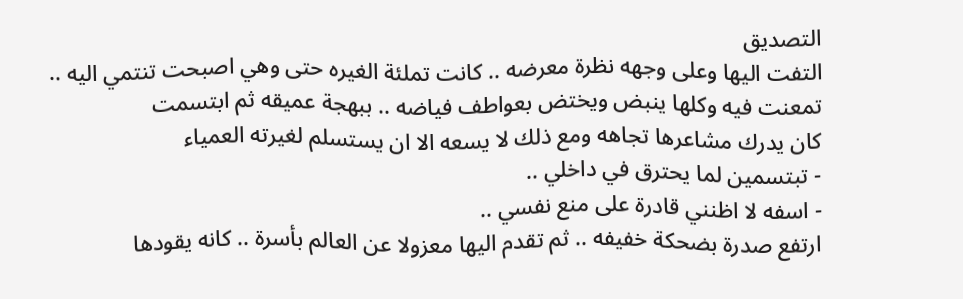التصديق
التفت اليها وعلى وجهه نظرة معرضه .. كانت تملئة الغيره حتى وهي اصبحت تنتمي اليه .. تمعنت فيه وكلها ينبض ويختض بعواطف فياضه .. ببهجة عميقه ثم ابتسمت
كان يدرك مشاعرها تجاهه ومع ذلك لا يسعه الا ان يستسلم لغيرته العمياء
- تبتسمين لما يحترق في داخلي ..
- اسفه لا اظنني قادرة على منع نفسي ..
ارتفع صدرة بضحكة خفيفه .. ثم تقدم اليها معزولا عن العالم بأسرة .. كانه يقودها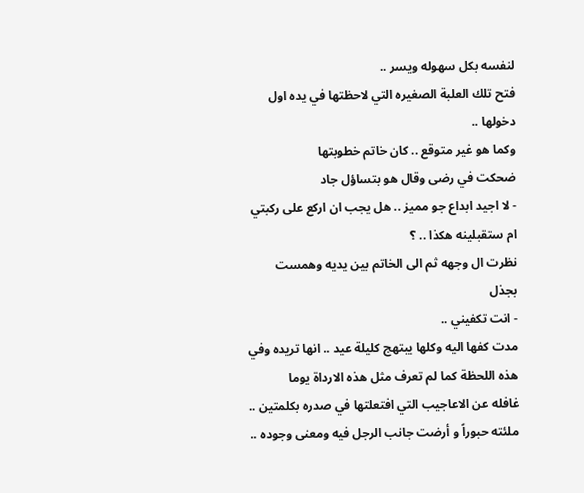لنفسه بكل سهوله ويسر ..
فتح تلك العلبة الصغيره التي لاحظتها في يده اول دخولها ..
وكما هو غير متوقع .. كان خاتم خطوبتها
ضحكت في رضى وقال هو بتساؤل جاد
- لا اجيد ابداع جو مميز .. هل يجب ان اركع على ركبتي ام ستقبلينه هكذا .. ؟
نظرت ال وجهه ثم الى الخاتم بين يديه وهمست بجذل
- انت تكفيني ..
مدت كفها اليه وكلها يبتهج كليلة عيد .. انها تريده وفي هذه اللحظة كما لم تعرف مثل هذه الارداة يوما
غافله عن الاعاجيب التي افتعلتها في صدره بكلمتين .. ملئته حبوراً و أرضت جانب الرجل فيه ومعنى وجوده ..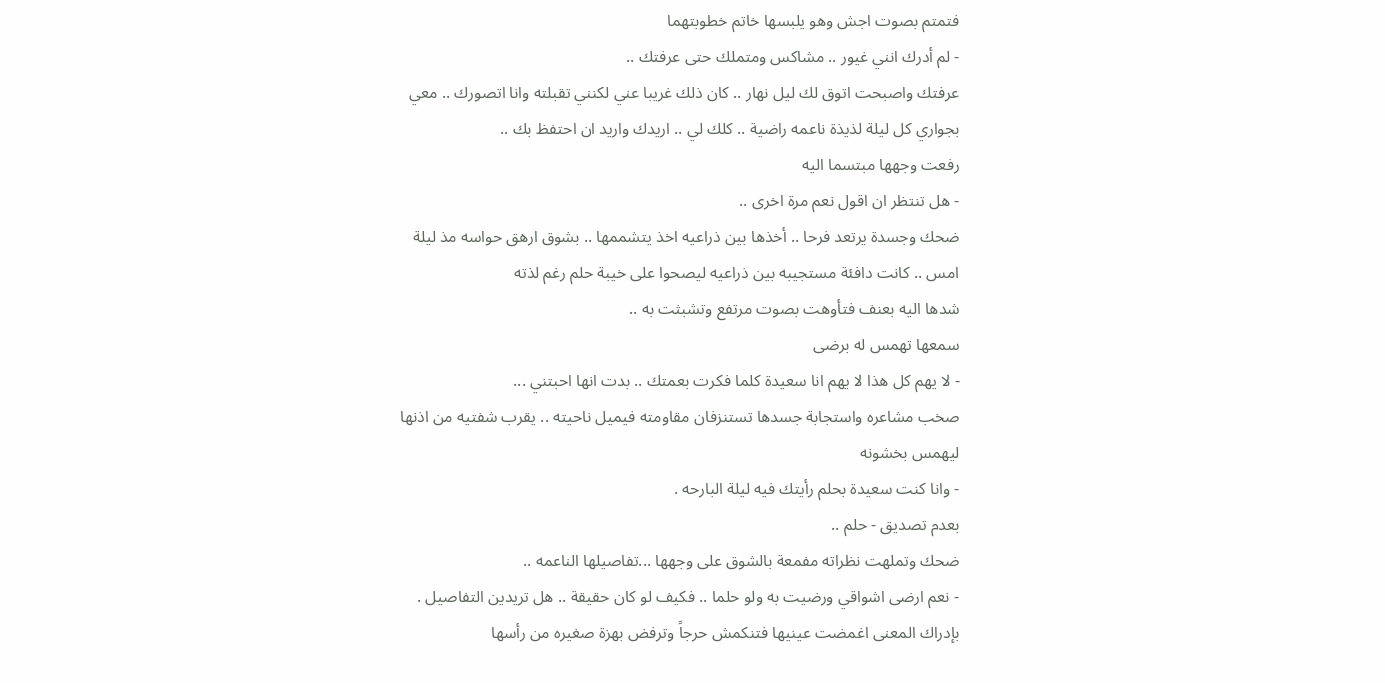فتمتم بصوت اجش وهو يلبسها خاتم خطوبتهما
- لم أدرك انني غيور .. مشاكس ومتملك حتى عرفتك ..
عرفتك واصبحت اتوق لك ليل نهار .. كان ذلك غريبا عني لكنني تقبلته وانا اتصورك .. معي بجواري كل ليلة لذيذة ناعمه راضية .. كلك لي .. اريدك واريد ان احتفظ بك ..
رفعت وجهها مبتسما اليه
- هل تنتظر ان اقول نعم مرة اخرى ..
ضحك وجسدة يرتعد فرحا .. أخذها بين ذراعيه اخذ يتشممها .. بشوق ارهق حواسه مذ ليلة امس .. كانت دافئة مستجيبه بين ذراعيه ليصحوا على خيبة حلم رغم لذته
شدها اليه بعنف فتأوهت بصوت مرتفع وتشبثت به ..
سمعها تهمس له برضى
- لا يهم كل هذا لا يهم انا سعيدة كلما فكرت بعمتك .. بدت انها احبتني ...
صخب مشاعره واستجابة جسدها تستنزفان مقاومته فيميل ناحيته .. يقرب شفتيه من اذنها ليهمس بخشونه
- وانا كنت سعيدة بحلم رأيتك فيه ليلة البارحه .
بعدم تصديق - حلم ..
ضحك وتملهت نظراته مفمعة بالشوق على وجهها ...تفاصيلها الناعمه ..
- نعم ارضى اشواقي ورضيت به ولو حلما .. فكيف لو كان حقيقة .. هل تريدين التفاصيل .
بإدراك المعنى اغمضت عينيها فتنكمش حرجاً وترفض بهزة صغيره من رأسها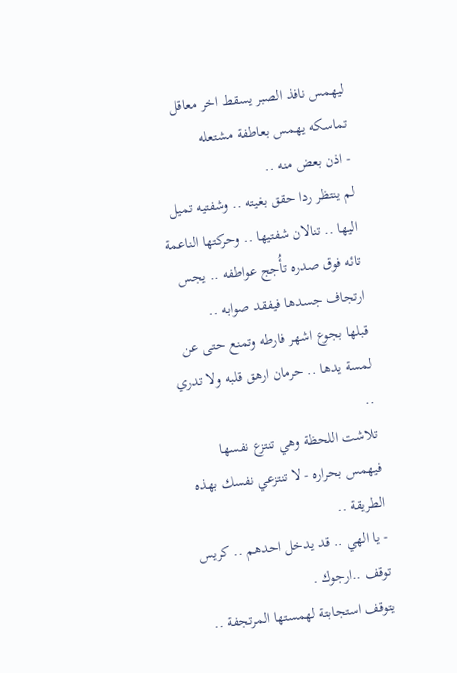ليهمس نافذ الصبر يسقط اخر معاقل تماسكه يهمس بعاطفة مشتعله
- اذن بعض منه ..
لم ينتظر ردا حقق بغيته .. وشفتيه تميل اليها .. تنالان شفتيها .. وحركتها الناعمة تائه فوق صدره تأُجج عواطفه .. يجس ارتجاف جسدها فيفقد صوابه ..
قبلها بجوع اشهر فارطه وتمنع حتى عن لمسة يدها .. حرمان ارهق قلبه ولا تدري ..
تلاشت اللحظة وهي تنتزع نفسها
فيهمس بحراره - لا تنتزعي نفسك بهذه الطريقة ..
- يا الهي .. قد يدخل احدهم .. كريس توقف ..ارجوك .
يتوقف استجابتة لهمستها المرتجفة ..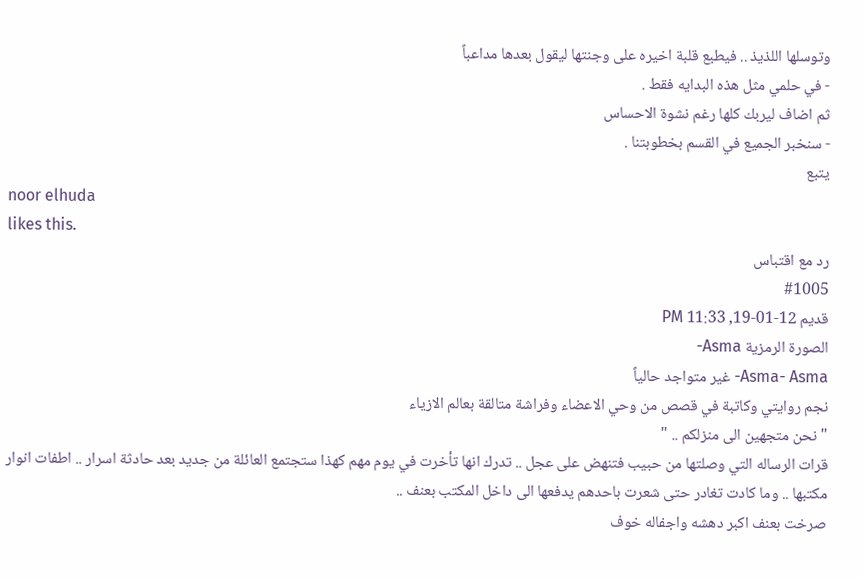وتوسلها اللذيذ .. فيطبع قلبة اخيره على وجنتها ليقول بعدها مداعباً
- في حلمي مثل هذه البدايه فقط .
ثم اضاف ليربك كلها رغم نشوة الاحساس
- سنخبر الجميع في القسم بخطوبتنا .
يتبع
noor elhuda
likes this.
رد مع اقتباس
#1005
قديم 12-01-19, 11:33 PM
الصورة الرمزية Asma-
Asma- Asma- غير متواجد حالياً
نجم روايتي وكاتبة في قصص من وحي الاعضاء وفراشة متالقة بعالم الازياء
" نحن متجهين الى منزلكم .. "
قرات الرساله التي وصلتها من حبيب فتنهض على عجل .. تدرك انها تأخرت في يوم مهم كهذا ستجتمع العائلة من جديد بعد حادثة اسرار .. اطفات انوار مكتبها .. وما كادت تغادر حتى شعرت باحدهم يدفعها الى داخل المكتب بعنف ..
صرخت بعنف اكبر دهشه واجفاله خوف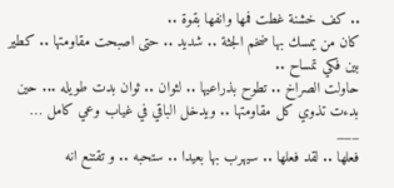.. كف خشنة غطت فمها وانفها بقوة ..
كان من يمسك بها ضخم الجثة .. شديد .. حتى اصبحت مقاومتها .. كطير بين فكي تمساح ..
حاولت الصراخ .. تطوح بذراعيها .. لثوان .. ثوان بدت طويله ... حين بدءت تذوي كل مقاومتها .. ويدخل الباقي في غياب وعي كامل …
___
فعلها .. لقد فعلها .. سيهرب بها بعيدا .. ستحبه .. و تقتنع انه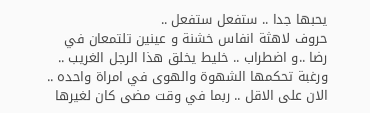يحبها جدا .. ستفعل ستفعل ..
حروف لاهثة انفاس خشنة و عينين تلتمعان في رضا ..و اضطراب .. خليط يخلق هذا الرجل الغريب .. ورغبة تحكمها الشهوة والهوى في امراة واحده .. الان على الاقل .. ربما في وقت مضى كان لغيرها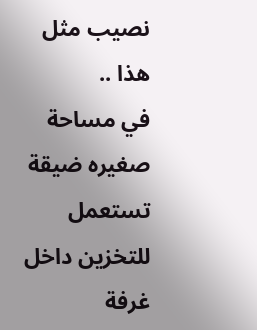نصيب مثل هذا ..
في مساحة صغيره ضيقة تستعمل للتخزين داخل غرفة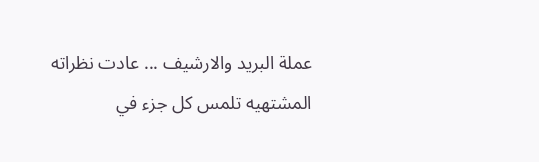عملة البريد والارشيف ... عادت نظراته المشتهيه تلمس كل جزء في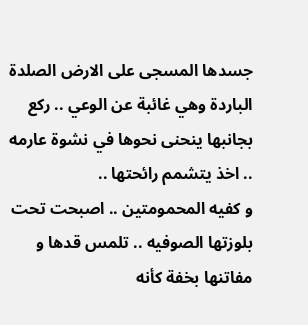جسدها المسجى على الارض الصلدة الباردة وهي غائبة عن الوعي .. ركع بجانبها ينحنى نحوها في نشوة عارمه .. اخذ يتشمم رائحتها ..
و كفيه المحمومتين .. اصبحت تحت بلوزتها الصوفيه .. تلمس قدها و مفاتنها بخفة كأنه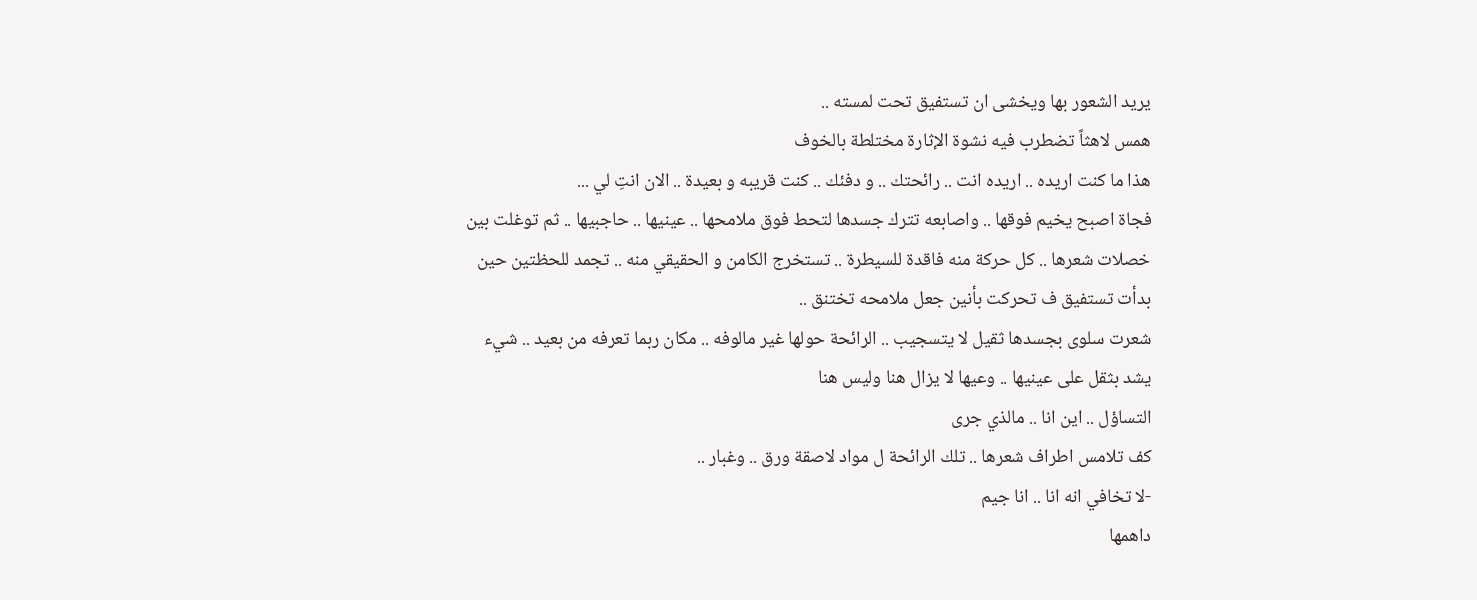يريد الشعور بها ويخشى ان تستفيق تحت لمسته ..
همس لاهثاً تضطرب فيه نشوة الإثارة مختلطة بالخوف
هذا ما كنت اريده .. اريده انت .. رائحتك .. و دفئك .. كنت قريبه و بعيدة .. الان انتِ لي ...
فجاة اصبح يخيم فوقها .. واصابعه تترك جسدها لتحط فوق ملامحها .. عينيها .. حاجبيها .. ثم توغلت بين خصلات شعرها .. كل حركة منه فاقدة للسيطرة .. تستخرج الكامن و الحقيقي منه .. تجمد للحظتين حين بدأت تستفيق ف تحركت بأنين جعل ملامحه تختنق ..
شعرت سلوى بجسدها ثقيل لا يتسجيب .. الرائحة حولها غير مالوفه .. مكان ربما تعرفه من بعيد .. شيء يشد بثقل على عينيها .. وعيها لا يزال هنا وليس هنا
التساؤل .. اين انا .. مالذي جرى
كف تلامس اطراف شعرها .. تلك الرائحة ل مواد لاصقة ورق .. وغبار ..
-لا تخافي انه انا .. انا جيم
داهمها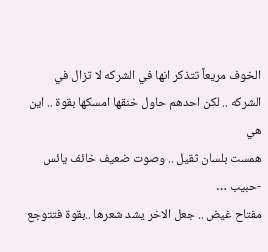الخوف مريعاً تتذكر انها في الشركه لا تزال في الشركه .. لكن احدهم حاول خنقها امسكها بقوة .. اين هي
همست بلسان ثقيل .. وصوت ضعيف خائف يائس
-حبيب …
مفتاح غيض .. جعل الاخر يشد شعرها ..بقوة فتتوجع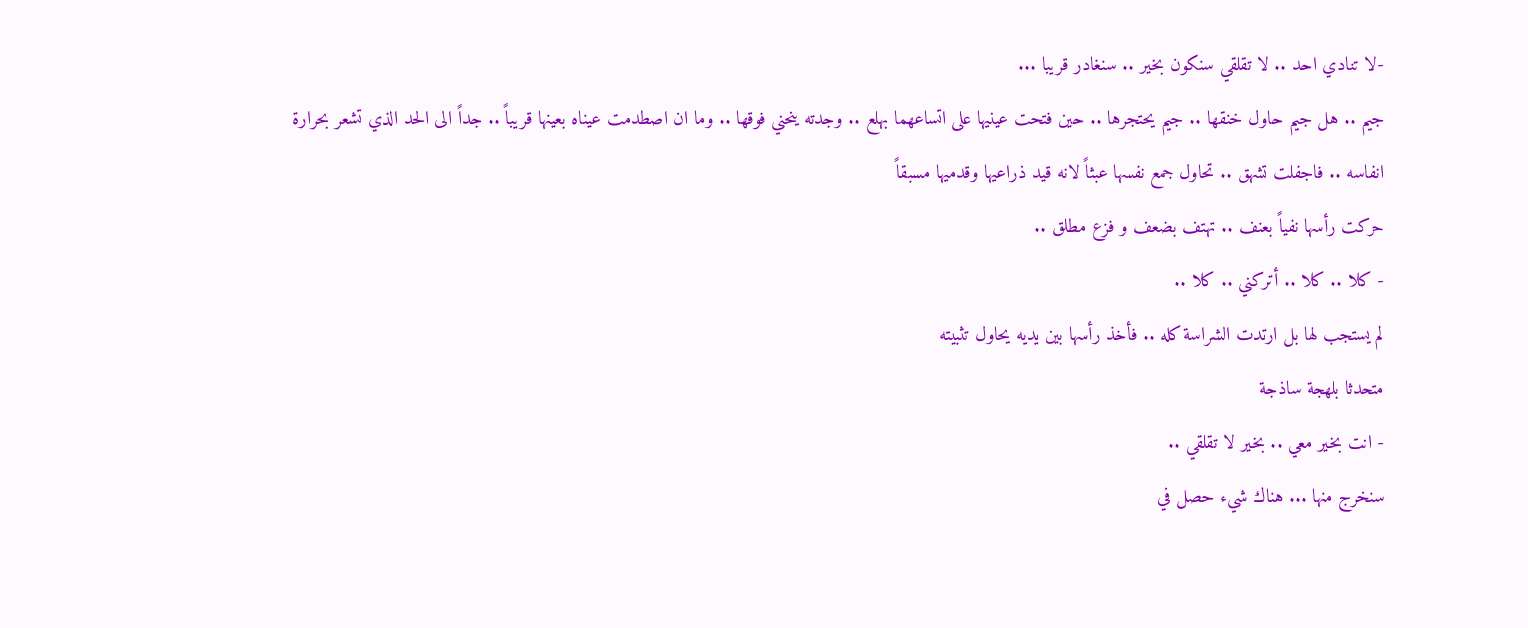-لا تنادي احد .. لا تقلقي سنكون بخير .. سنغادر قريبا ...
جيم .. هل جيم حاول خنقها .. جيم يحتجرها .. حين فتحت عينيها على اتساعهما بهلع .. وجدته ينحني فوقها .. وما ان اصطدمت عيناه بعينها قريباً .. جداً الى الحد الذي تشعر بحرارة انفاسه .. فاجفلت تشهق .. تحاول جمع نفسها عبثاً لانه قيد ذراعيها وقدميها مسبقاً
حركت رأسها نفياً بعنف .. تهتف بضعف و فزع مطلق ..
- كلا .. كلا .. أتركني .. كلا ..
لم يستجب لها بل ارتدت الشراسة كله .. فأخذ رأسها بين يديه يحاول تثبيته
متحدثا بلهجة ساذجة
- انت بخير معي .. بخير لا تقلقي ..
سنخرج منها ... هناك شيء حصل في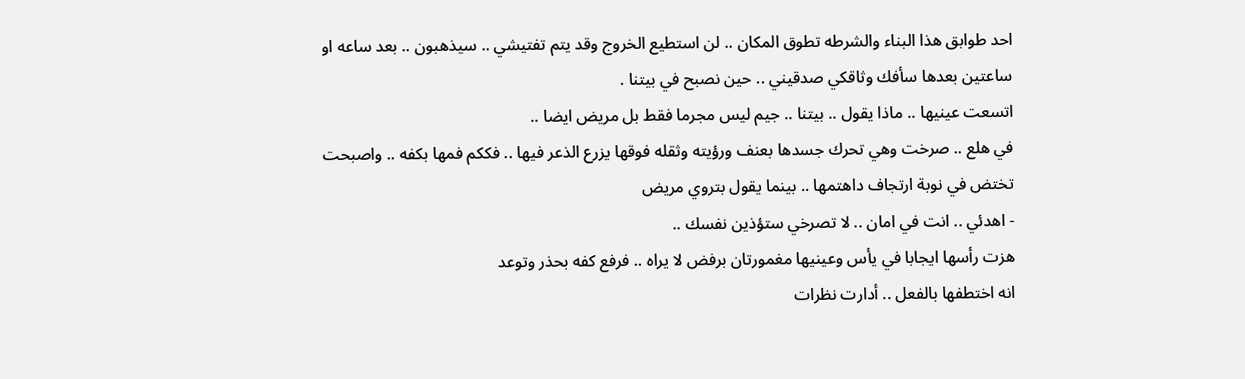احد طوابق هذا البناء والشرطه تطوق المكان .. لن استطيع الخروج وقد يتم تفتيشي .. سيذهبون .. بعد ساعه او ساعتين بعدها سأفك وثاقكي صدقيني .. حين نصبح في بيتنا .
اتسعت عينيها .. ماذا يقول .. بيتنا .. جيم ليس مجرما فقط بل مريض ايضا ..
في هلع .. صرخت وهي تحرك جسدها بعنف ورؤيته وثقله فوقها يزرع الذعر فيها .. فككم فمها بكفه .. واصبحت تختض في نوبة ارتجاف داهتمها .. بينما يقول بتروي مريض
- اهدئي .. انت في امان .. لا تصرخي ستؤذين نفسك ..
هزت رأسها ايجابا في يأس وعينيها مغمورتان برفض لا يراه .. فرفع كفه بحذر وتوعد
انه اختطفها بالفعل .. أدارت نظرات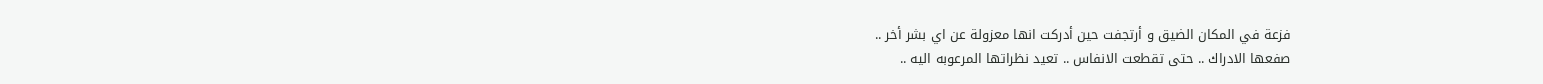فزعة في المكان الضيق و أرتجفت حين أدركت انها معزولة عن اي بشر أخر ..
صفعها الادراك .. حتى تقطعت الانفاس .. تعيد نظراتها المرعوبه اليه ..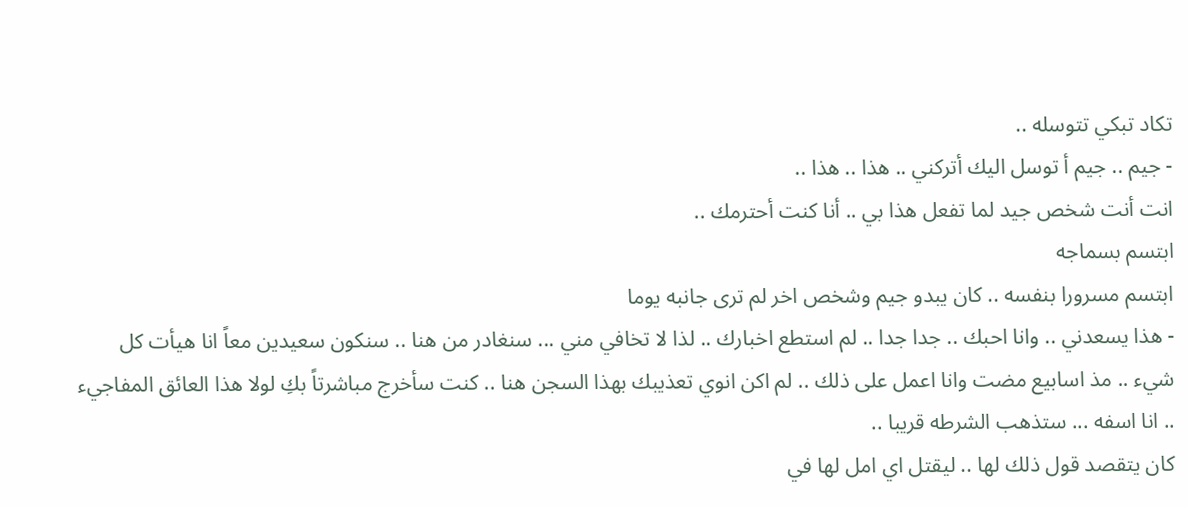تكاد تبكي تتوسله ..
- جيم .. جيم أ توسل اليك أتركني .. هذا .. هذا ..
انت أنت شخص جيد لما تفعل هذا بي .. أنا كنت أحترمك ..
ابتسم بسماجه
ابتسم مسرورا بنفسه .. كان يبدو جيم وشخص اخر لم ترى جانبه يوما
- هذا يسعدني .. وانا احبك .. جدا جدا .. لم استطع اخبارك .. لذا لا تخافي مني ... سنغادر من هنا .. سنكون سعيدين معاً انا هيأت كل شيء .. مذ اسابيع مضت وانا اعمل على ذلك .. لم اكن انوي تعذيبك بهذا السجن هنا .. كنت سأخرج مباشرتاً بكِ لولا هذا العائق المفاجيء .. انا اسفه ... ستذهب الشرطه قريبا ..
كان يتقصد قول ذلك لها .. ليقتل اي امل لها في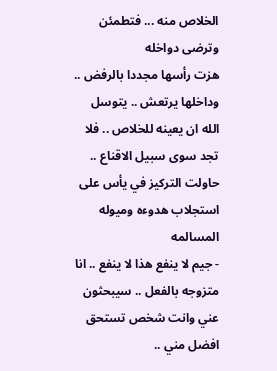الخلاص منه ... فتطمئن وترضى دواخله
هزت رأسها مجددا بالرفض .. وداخلها يرتعش .. يتوسل الله ان يعينه للخلاص .. فلا تجد سوى سبيل الاقناع .. حاولت التركيز في يأس على استجلاب هدوءه وميوله المسالمه
- جيم لا ينفع هذا لا ينفع .. انا متزوجه بالفعل .. سيبحثون عني وانت شخص تستحق افضل مني ..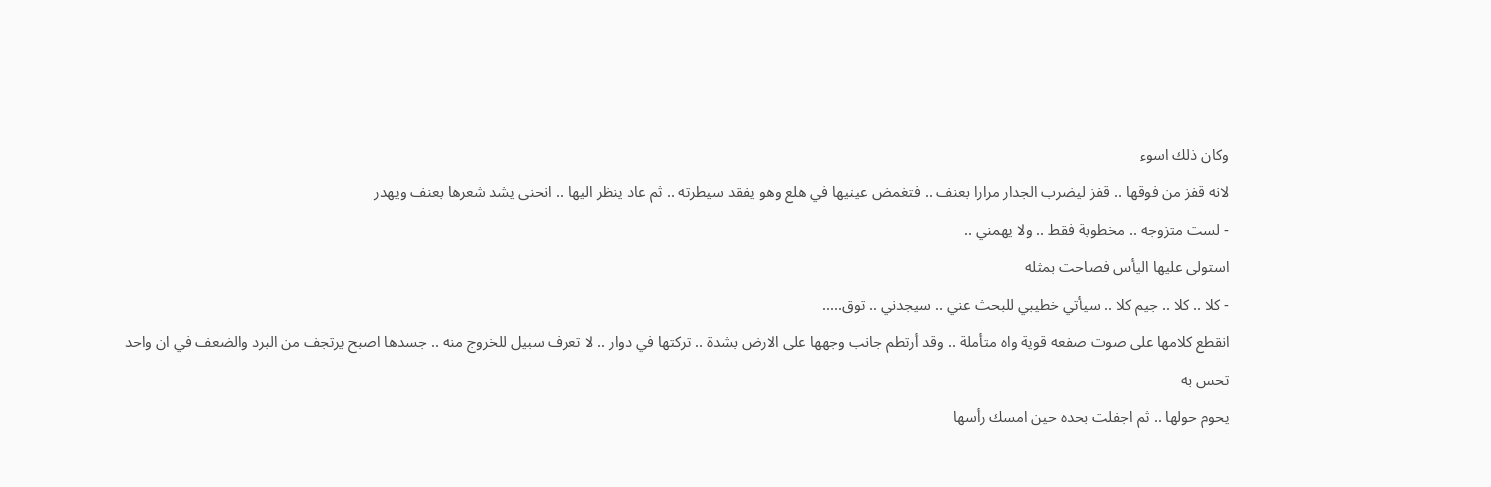وكان ذلك اسوء
لانه قفز من فوقها .. قفز ليضرب الجدار مرارا بعنف .. فتغمض عينيها في هلع وهو يفقد سيطرته .. ثم عاد ينظر اليها .. انحنى يشد شعرها بعنف ويهدر
- لست متزوجه .. مخطوبة فقط .. ولا يهمني ..
استولى عليها اليأس فصاحت بمثله
- كلا .. كلا .. جيم كلا .. سيأتي خطيبي للبحث عني .. سيجدني .. توق.....
انقطع كلامها على صوت صفعه قوية واه متأملة .. وقد أرتطم جانب وجهها على الارض بشدة .. تركتها في دوار .. لا تعرف سبيل للخروج منه .. جسدها اصبح يرتجف من البرد والضعف في ان واحد
تحس به
يحوم حولها .. ثم اجفلت بحده حين امسك رأسها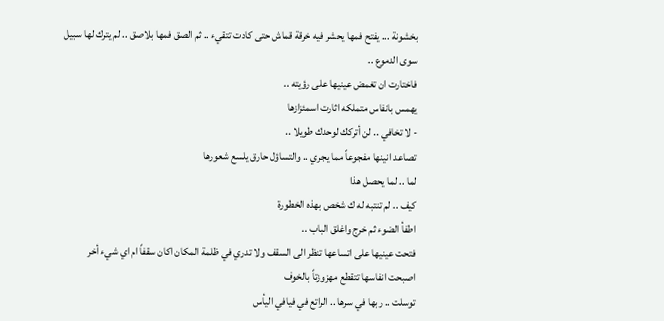بخشونة ... يفتح فمها يحشر فيه خرقة قماش حتى كادت تتقيء .. ثم الصق فمها بلاصق .. لم يترك لها سبيل سوى الدموع ..
فاختارت ان تغمض عينيها على رؤيته ..
يهمس بانفاس متملكه اثارت اسمئزازها
- لا تخافي .. لن أتركك لوحدك طويلا ..
تصاعد انينها مفجوعاً مما يجري .. والتساؤل حارق يلسع شعورها
لما .. لما يحصل هذا
كيف .. لم تنتبه له ك شخص بهذه الخطورة
اطفأ الضوء ثم خرج واغلق الباب ..
فتحت عينيها على اتساعها تنظر الى السقف ولا تدري في ظلمة المكان اكان سقفاً ام اي شيء أخر
اصبحت انفاسها تتقطع مهزوزتاً بالخوف
توسلت .. ربها في سرها .. الراتع في فيافي اليأس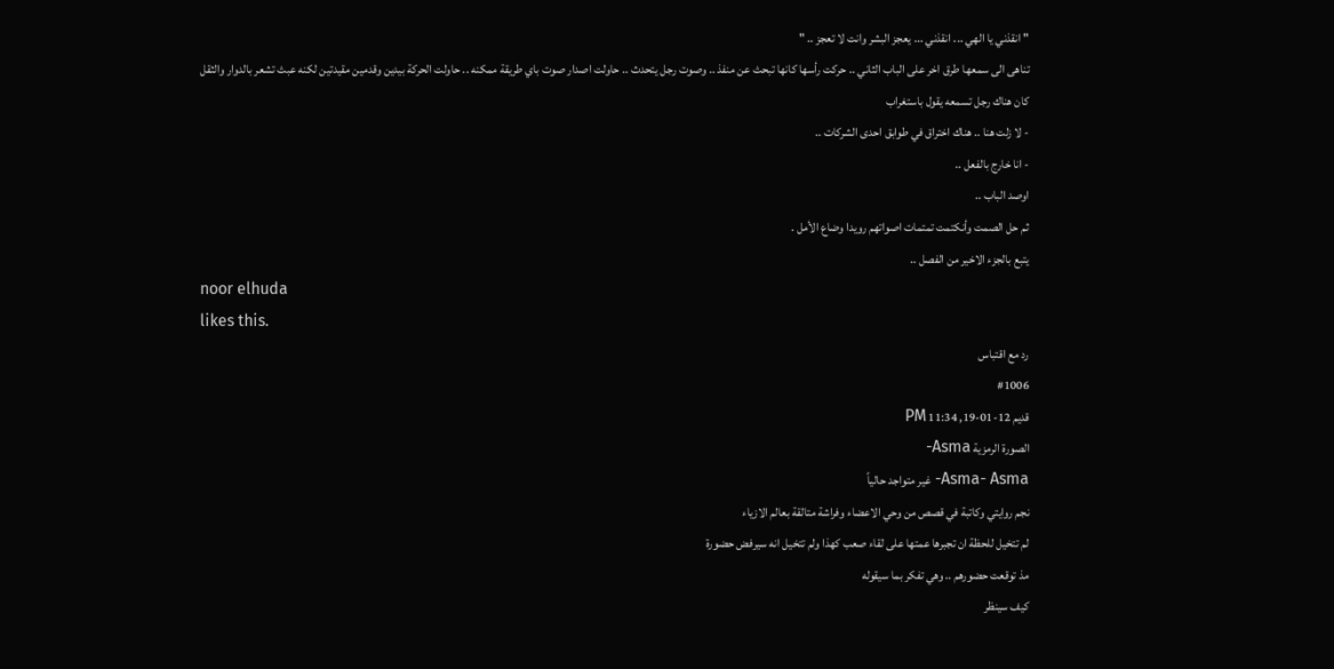" انقذني يا الهي ... انقذني ... يعجز البشر وانت لا تعجز .. "
تناهى الى سمعها طرق اخر على الباب الثاني .. حركت رأسها كانها تبحث عن منفذ .. وصوت رجل يتحدث .. حاولت اصدار صوت باي طريقة ممكنه .. حاولت الحركة بيدين وقدمين مقيدتين لكنه عبث تشعر بالدوار والثقل
كان هناك رجل تسمعه يقول باستغراب
- لا زلت هنا .. هناك اختراق في طوابق احدى الشركات ..
- انا خارج بالفعل ..
اوصد الباب ..
ثم حل الصمت وأنكتمت تمتمات اصواتهم رويدا وضاع الأمل .
يتبع بالجزء الاخير من الفصل ..
noor elhuda
likes this.
رد مع اقتباس
#1006
قديم 12-01-19, 11:34 PM
الصورة الرمزية Asma-
Asma- Asma- غير متواجد حالياً
نجم روايتي وكاتبة في قصص من وحي الاعضاء وفراشة متالقة بعالم الازياء
لم تتخيل للحظة ان تجبرها عمتها على لقاء صعب كهذا ولم تتخيل انه سيرفض حضورة
مذ توقعت حضورهم .. وهي تفكر بما سيقوله
كيف سينظر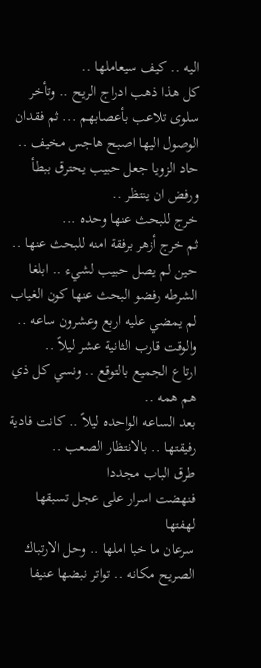اليه .. كيف سيعاملها ..
كل هذا ذهب ادراج الريح .. وتأخر سلوى تلاعب بأعصابهم ... ثم فقدان الوصول اليها اصبح هاجس مخيف .. حاد الزويا جعل حبيب يحترق ببطأ ورفض ان ينتظر ..
خرج للبحث عنها وحده ...
ثم خرج أزهر برفقة امنه للبحث عنها .. حين لم يصل حبيب لشيء .. ابلغا الشرطه رفضو البحث عنها كون الغياب لم يمضي عليه اربع وعشرون ساعه .. والوقت قارب الثانية عشر ليلاً ..
ارتاع الجميع بالتوقع .. ونسي كل ذي هم همه ..
بعد الساعه الواحده ليلاً .. كانت فادية رفيقتها .. بالانتظار الصعب ..
طرق الباب مجددا
فنهضت اسرار على عجل تسبقها لهفتها
سرعان ما خبا املها .. وحل الارتباك الصريح مكانه .. تواتر نبضها عنيفا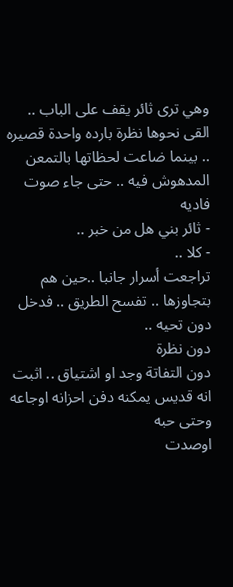وهي ترى ثائر يقف على الباب .. القى نحوها نظرة بارده واحدة قصيره .. بينما ضاعت لحظاتها بالتمعن المدهوش فيه .. حتى جاء صوت فاديه
- ثائر بني هل من خبر ..
- كلا ..
تراجعت أسرار جانبا ..حين هم بتجاوزها .. تفسح الطريق .. فدخل دون تحيه ..
دون نظرة
دون التفاتة وجد او اشتياق .. اثبت انه قديس يمكنه دفن احزانه اوجاعه وحتى حبه
اوصدت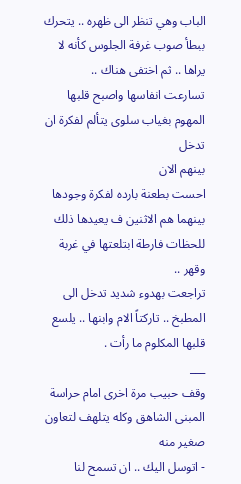الباب وهي تنظر الى ظهره .. يتحرك ببطأ صوب غرفة الجلوس كأنه لا يراها .. ثم اختفى هناك ..
تسارعت انفاسها واصبح قلبها المهوم بغياب سلوى يتألم لفكرة ان تدخل
بينهم الان
احست بطعنة بارده لفكرة وجودها بينهما هم الاثنين ف يعيدها ذلك للحظات فارطة ابتلعتها في غربة وقهر ..
تراجعت بهدوء شديد تدخل الى المطبخ .. تاركتاً الام وابنها .. يلسع قلبها المكلوم ما رأت .
___
وقف حبيب مرة اخرى امام حراسة المبنى الشاهق وكله يتلهف لتعاون صغير منه
- اتوسل اليك .. ان تسمح لنا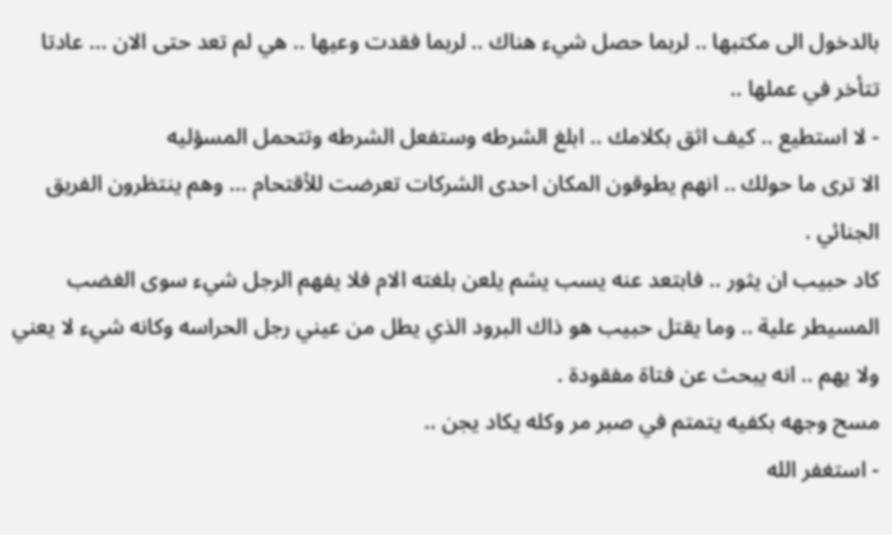بالدخول الى مكتبها .. لربما حصل شيء هناك .. لربما فقدت وعيها .. هي لم تعد حتى الان ... عادتا تتأخر في عملها ..
- لا استطيع .. كيف اثق بكلامك .. ابلغ الشرطه وستفعل الشرطه وتتحمل المسؤليه
الا ترى ما حولك .. انهم يطوقون المكان احدى الشركات تعرضت للأقتحام ... وهم ينتظرون الفريق الجنائي .
كاد حبيب ان يثور .. فابتعد عنه يسب يشم يلعن بلغته الام فلا يفهم الرجل شيء سوى الغضب المسيطر علية .. وما يقتل حبيب هو ذاك البرود الذي يطل من عيني رجل الحراسه وكانه شيء لا يعني ولا يهم .. انه يبحث عن فتاة مفقودة .
مسح وجهه بكفيه يتمتم في صبر مر وكله يكاد يجن ..
- استغفر الله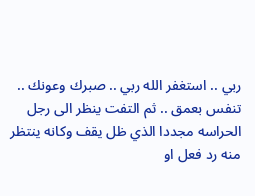ربي .. استغفر الله ربي .. صبرك وعونك ..
تنفس بعمق .. ثم التفت ينظر الى رجل الحراسه مجددا الذي ظل يقف وكانه ينتظر منه رد فعل او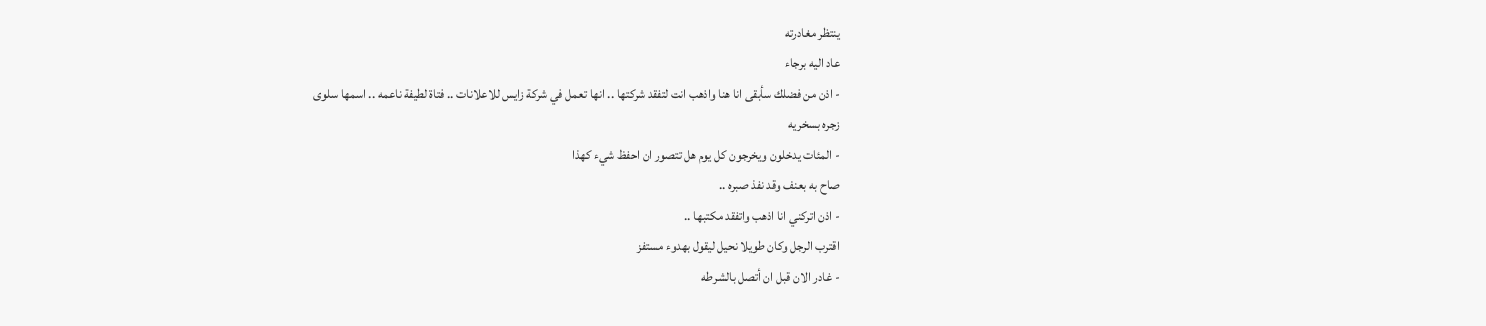ينتظر مغادرته
عاد اليه برجاء
- اذن من فضلك سأبقى انا هنا واذهب انت لتفقد شركتها .. انها تعمل في شركة زايس للاعلانات .. فتاة لطيفة ناعمه .. اسمها سلوى
زجره بسخريه
- المئات يدخلون ويخرجون كل يوم هل تتصور ان احفظ شيء كهذا
صاح به بعنف وقد نفذ صبره ..
- اذن اتركني انا اذهب واتفقد مكتبها ..
اقترب الرجل وكان طويلا نحيل ليقول بهدوء مستفز
- غادر الان قبل ان أتصل بالشرطه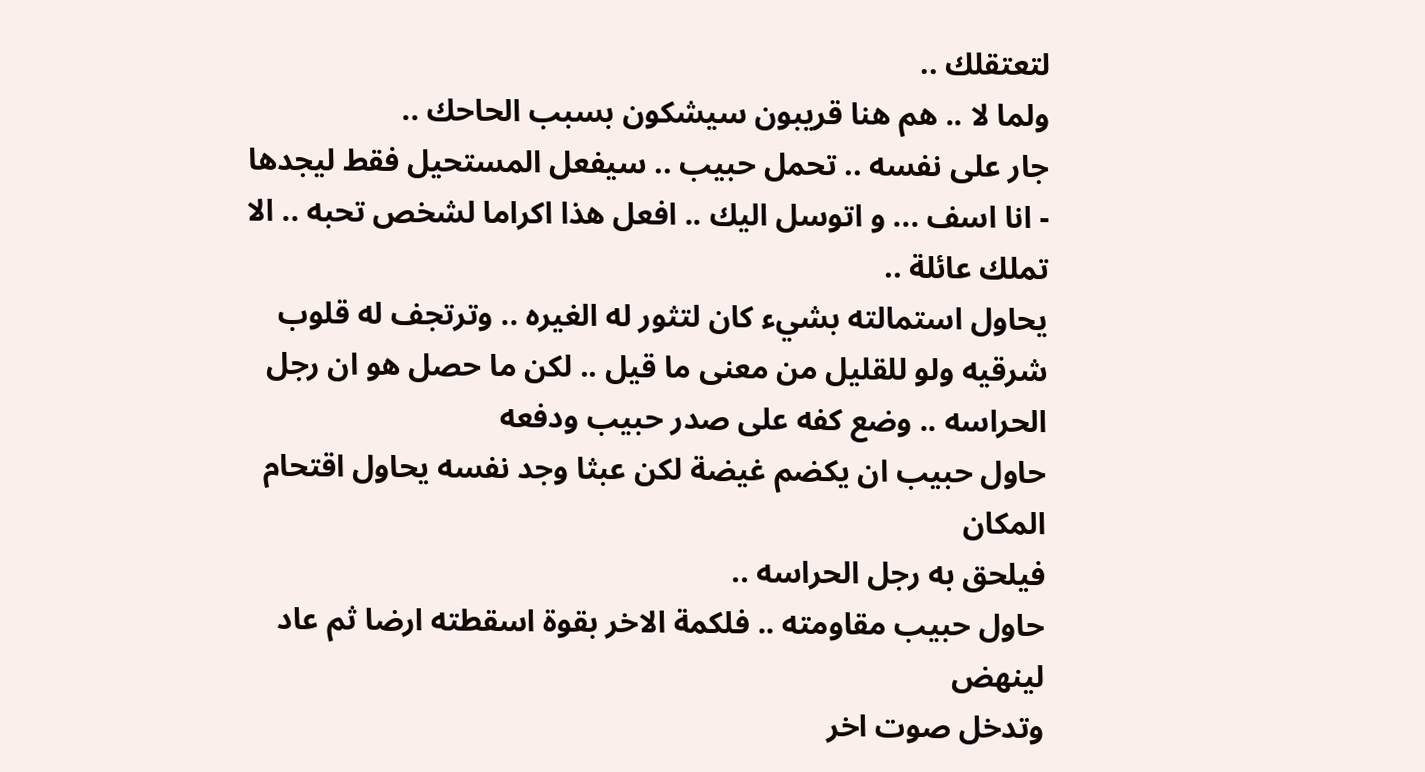لتعتقلك ..
ولما لا .. هم هنا قريبون سيشكون بسبب الحاحك ..
جار على نفسه .. تحمل حبيب .. سيفعل المستحيل فقط ليجدها
- انا اسف ... و اتوسل اليك .. افعل هذا اكراما لشخص تحبه .. الا تملك عائلة ..
يحاول استمالته بشيء كان لتثور له الغيره .. وترتجف له قلوب شرقيه ولو للقليل من معنى ما قيل .. لكن ما حصل هو ان رجل الحراسه .. وضع كفه على صدر حبيب ودفعه
حاول حبيب ان يكضم غيضة لكن عبثا وجد نفسه يحاول اقتحام المكان
فيلحق به رجل الحراسه ..
حاول حبيب مقاومته .. فلكمة الاخر بقوة اسقطته ارضا ثم عاد لينهض
وتدخل صوت اخر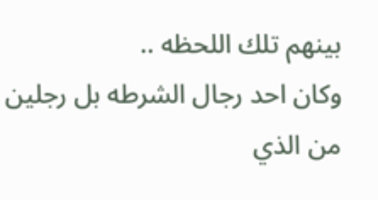بينهم تلك اللحظه ..
وكان احد رجال الشرطه بل رجلين من الذي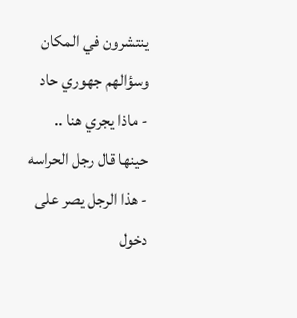ينتشرون في المكان وسؤالهم جهوري حاد
- ماذا يجري هنا ..
حينها قال رجل الحراسه
- هذا الرجل يصر على دخول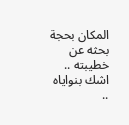المكان بحجة بحثه عن خطيبته .. اشك بنواياه ..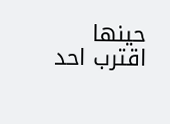حينها اقترب احد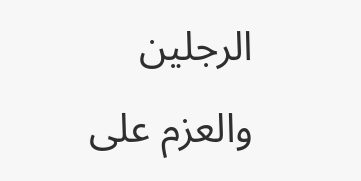الرجلين
والعزم على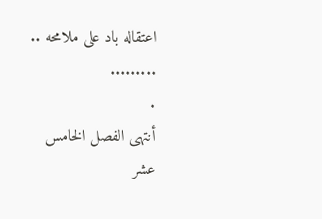اعتقاله باد على ملامحه ..
.........
.
أنتهى الفصل الخامس عشر